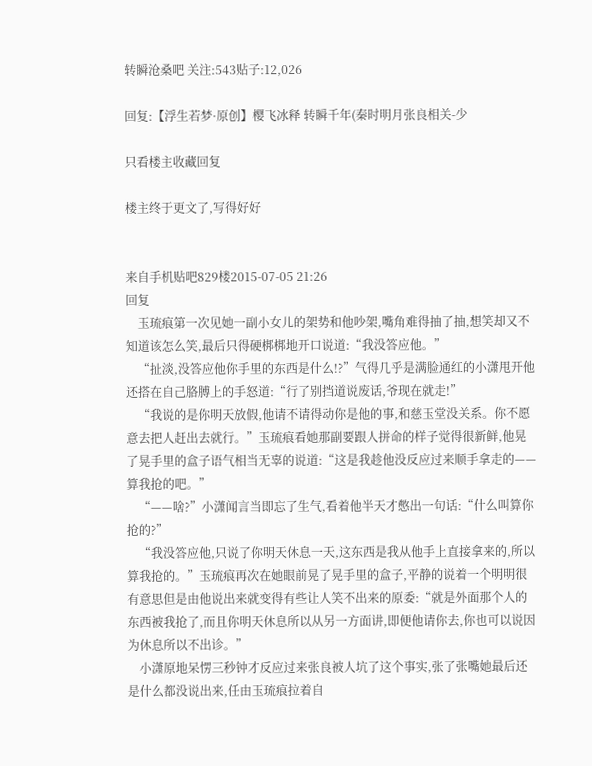转瞬沧桑吧 关注:543贴子:12,026

回复:【浮生若梦·原创】樱飞冰释 转瞬千年(秦时明月张良相关-少

只看楼主收藏回复

楼主终于更文了,写得好好


来自手机贴吧829楼2015-07-05 21:26
回复
    玉琉痕第一次见她一副小女儿的架势和他吵架,嘴角难得抽了抽,想笑却又不知道该怎么笑,最后只得硬梆梆地开口说道:“我没答应他。”
    “扯淡,没答应他你手里的东西是什么!?”气得几乎是满脸通红的小潇甩开他还搭在自己胳膊上的手怒道:“行了别挡道说废话,爷现在就走!”
    “我说的是你明天放假,他请不请得动你是他的事,和慈玉堂没关系。你不愿意去把人赶出去就行。”玉琉痕看她那副要跟人拼命的样子觉得很新鲜,他晃了晃手里的盒子语气相当无辜的说道:“这是我趁他没反应过来顺手拿走的——算我抢的吧。”
    “——啥?”小潇闻言当即忘了生气,看着他半天才憋出一句话:“什么叫算你抢的?”
    “我没答应他,只说了你明天休息一天,这东西是我从他手上直接拿来的,所以算我抢的。”玉琉痕再次在她眼前晃了晃手里的盒子,平静的说着一个明明很有意思但是由他说出来就变得有些让人笑不出来的原委:“就是外面那个人的东西被我抢了,而且你明天休息所以从另一方面讲,即便他请你去,你也可以说因为休息所以不出诊。”
    小潇原地呆愣三秒钟才反应过来张良被人坑了这个事实,张了张嘴她最后还是什么都没说出来,任由玉琉痕拉着自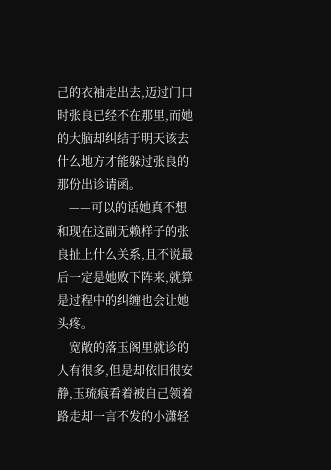己的衣袖走出去,迈过门口时张良已经不在那里,而她的大脑却纠结于明天该去什么地方才能躲过张良的那份出诊请函。
    ——可以的话她真不想和现在这副无赖样子的张良扯上什么关系,且不说最后一定是她败下阵来,就算是过程中的纠缠也会让她头疼。
    宽敞的落玉阁里就诊的人有很多,但是却依旧很安静,玉琉痕看着被自己领着路走却一言不发的小潇轻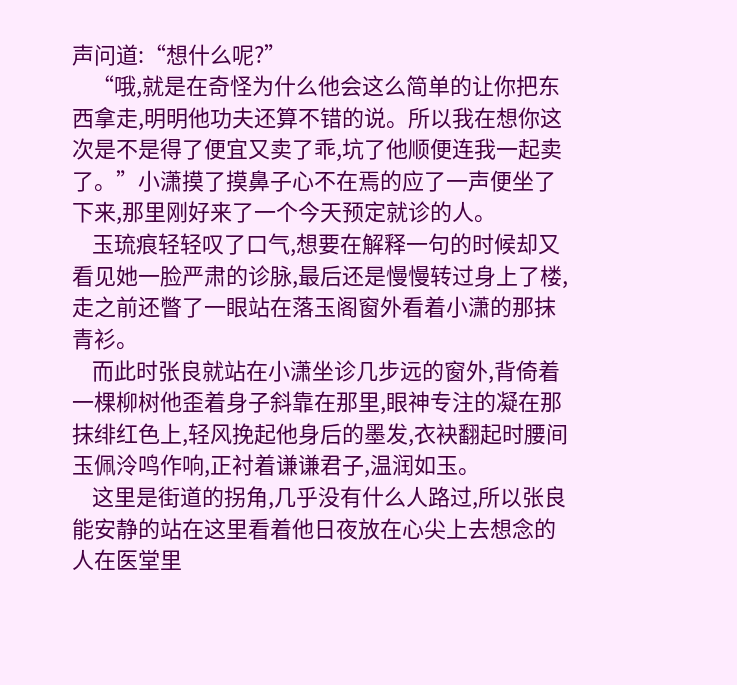声问道:“想什么呢?”
    “哦,就是在奇怪为什么他会这么简单的让你把东西拿走,明明他功夫还算不错的说。所以我在想你这次是不是得了便宜又卖了乖,坑了他顺便连我一起卖了。”小潇摸了摸鼻子心不在焉的应了一声便坐了下来,那里刚好来了一个今天预定就诊的人。
    玉琉痕轻轻叹了口气,想要在解释一句的时候却又看见她一脸严肃的诊脉,最后还是慢慢转过身上了楼,走之前还瞥了一眼站在落玉阁窗外看着小潇的那抹青衫。
    而此时张良就站在小潇坐诊几步远的窗外,背倚着一棵柳树他歪着身子斜靠在那里,眼神专注的凝在那抹绯红色上,轻风挽起他身后的墨发,衣袂翻起时腰间玉佩泠鸣作响,正衬着谦谦君子,温润如玉。
    这里是街道的拐角,几乎没有什么人路过,所以张良能安静的站在这里看着他日夜放在心尖上去想念的人在医堂里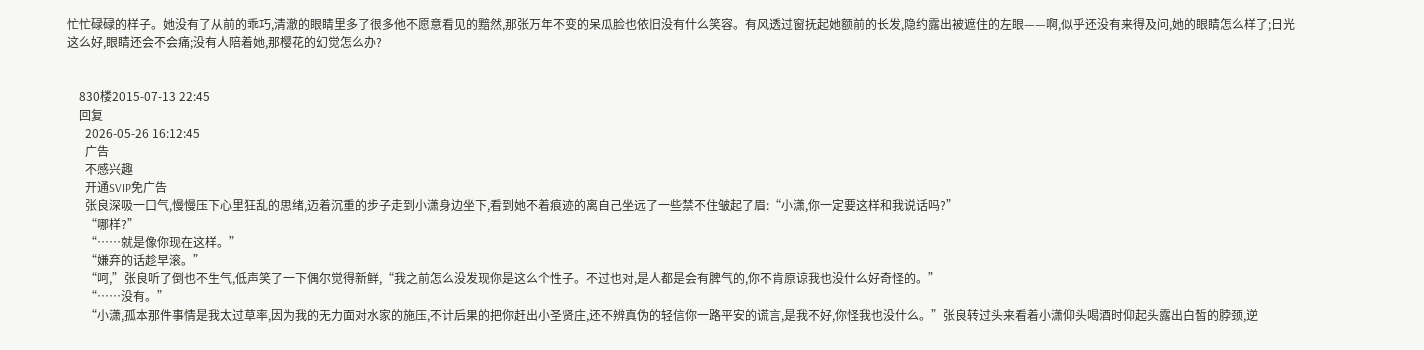忙忙碌碌的样子。她没有了从前的乖巧,清澈的眼睛里多了很多他不愿意看见的黯然,那张万年不变的呆瓜脸也依旧没有什么笑容。有风透过窗抚起她额前的长发,隐约露出被遮住的左眼——啊,似乎还没有来得及问,她的眼睛怎么样了;日光这么好,眼睛还会不会痛;没有人陪着她,那樱花的幻觉怎么办?


    830楼2015-07-13 22:45
    回复
      2026-05-26 16:12:45
      广告
      不感兴趣
      开通SVIP免广告
      张良深吸一口气,慢慢压下心里狂乱的思绪,迈着沉重的步子走到小潇身边坐下,看到她不着痕迹的离自己坐远了一些禁不住皱起了眉:“小潇,你一定要这样和我说话吗?”
      “哪样?”
      “……就是像你现在这样。”
      “嫌弃的话趁早滚。”
      “呵,”张良听了倒也不生气,低声笑了一下偶尔觉得新鲜,“我之前怎么没发现你是这么个性子。不过也对,是人都是会有脾气的,你不肯原谅我也没什么好奇怪的。”
      “……没有。”
      “小潇,孤本那件事情是我太过草率,因为我的无力面对水家的施压,不计后果的把你赶出小圣贤庄,还不辨真伪的轻信你一路平安的谎言,是我不好,你怪我也没什么。”张良转过头来看着小潇仰头喝酒时仰起头露出白皙的脖颈,逆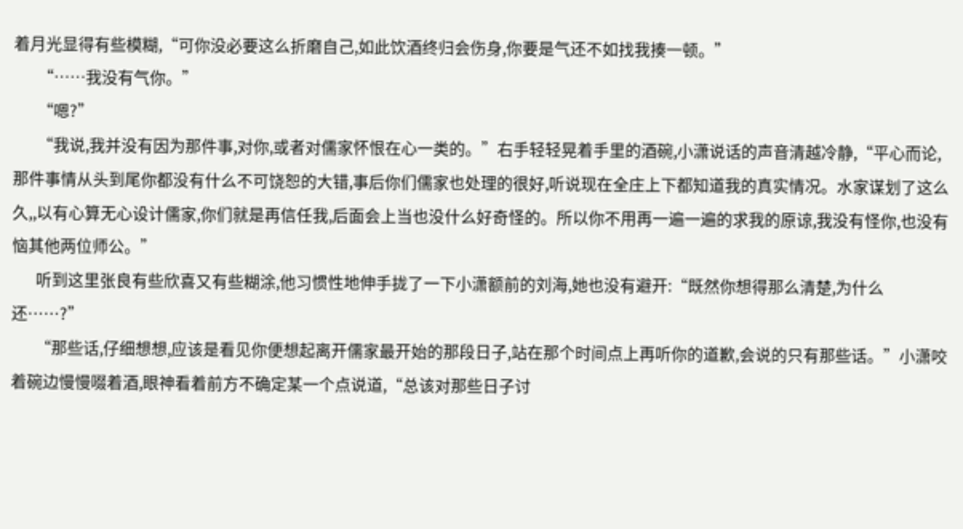着月光显得有些模糊,“可你没必要这么折磨自己,如此饮酒终归会伤身,你要是气还不如找我揍一顿。”
      “……我没有气你。”
      “嗯?”
      “我说,我并没有因为那件事,对你,或者对儒家怀恨在心一类的。”右手轻轻晃着手里的酒碗,小潇说话的声音清越冷静,“平心而论,那件事情从头到尾你都没有什么不可饶恕的大错,事后你们儒家也处理的很好,听说现在全庄上下都知道我的真实情况。水家谋划了这么久,,以有心算无心设计儒家,你们就是再信任我,后面会上当也没什么好奇怪的。所以你不用再一遍一遍的求我的原谅,我没有怪你,也没有恼其他两位师公。”
      听到这里张良有些欣喜又有些糊涂,他习惯性地伸手拢了一下小潇额前的刘海,她也没有避开:“既然你想得那么清楚,为什么还……?”
      “那些话,仔细想想,应该是看见你便想起离开儒家最开始的那段日子,站在那个时间点上再听你的道歉,会说的只有那些话。”小潇咬着碗边慢慢啜着酒,眼神看着前方不确定某一个点说道,“总该对那些日子讨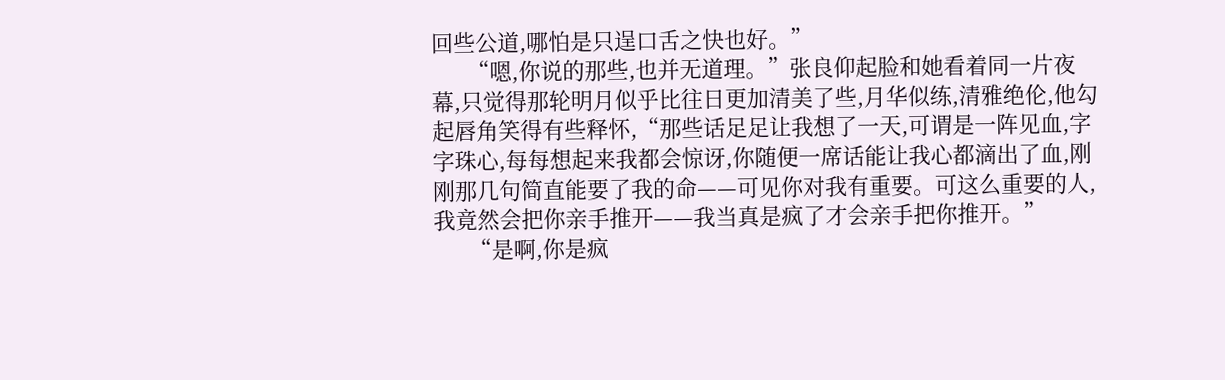回些公道,哪怕是只逞口舌之快也好。”
      “嗯,你说的那些,也并无道理。”张良仰起脸和她看着同一片夜幕,只觉得那轮明月似乎比往日更加清美了些,月华似练,清雅绝伦,他勾起唇角笑得有些释怀,“那些话足足让我想了一天,可谓是一阵见血,字字珠心,每每想起来我都会惊讶,你随便一席话能让我心都滴出了血,刚刚那几句简直能要了我的命——可见你对我有重要。可这么重要的人,我竟然会把你亲手推开——我当真是疯了才会亲手把你推开。”
      “是啊,你是疯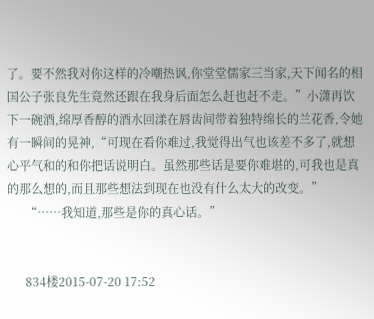了。要不然我对你这样的冷嘲热讽,你堂堂儒家三当家,天下闻名的相国公子张良先生竟然还跟在我身后面怎么赶也赶不走。”小潇再饮下一碗酒,绵厚香醇的酒水回漾在唇齿间带着独特绵长的兰花香,令她有一瞬间的晃神,“可现在看你难过,我觉得出气也该差不多了,就想心平气和的和你把话说明白。虽然那些话是要你难堪的,可我也是真的那么想的,而且那些想法到现在也没有什么太大的改变。”
      “……我知道,那些是你的真心话。”


      834楼2015-07-20 17:52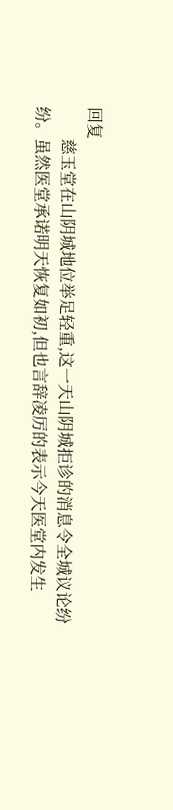回复
        慈玉堂在山阴城地位举足轻重,这一天山阴城拒诊的消息令全城议论纷纷。虽然医堂承诺明天恢复如初,但也言辞凌厉的表示今天医堂内发生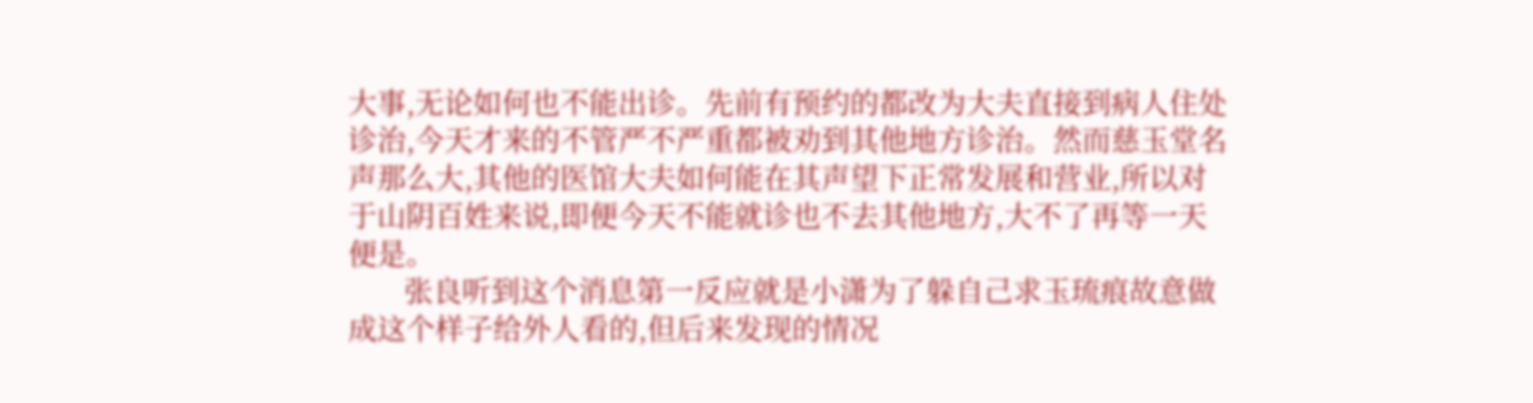大事,无论如何也不能出诊。先前有预约的都改为大夫直接到病人住处诊治,今天才来的不管严不严重都被劝到其他地方诊治。然而慈玉堂名声那么大,其他的医馆大夫如何能在其声望下正常发展和营业,所以对于山阴百姓来说,即便今天不能就诊也不去其他地方,大不了再等一天便是。
        张良听到这个消息第一反应就是小潇为了躲自己求玉琉痕故意做成这个样子给外人看的,但后来发现的情况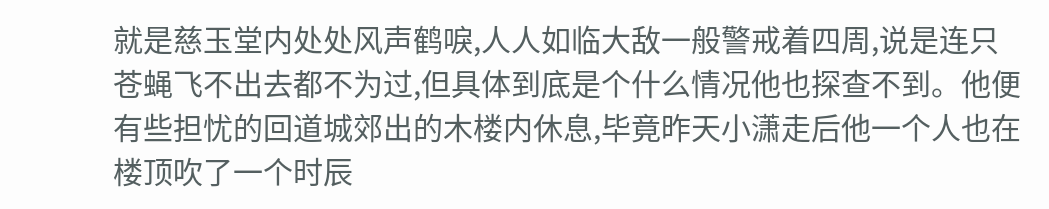就是慈玉堂内处处风声鹤唳,人人如临大敌一般警戒着四周,说是连只苍蝇飞不出去都不为过,但具体到底是个什么情况他也探查不到。他便有些担忧的回道城郊出的木楼内休息,毕竟昨天小潇走后他一个人也在楼顶吹了一个时辰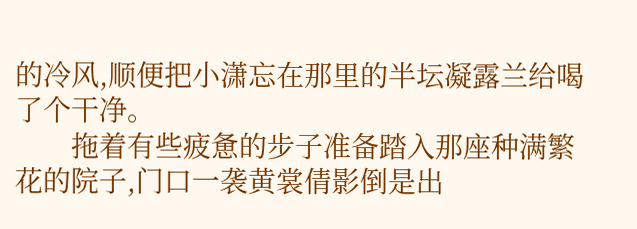的冷风,顺便把小潇忘在那里的半坛凝露兰给喝了个干净。
        拖着有些疲惫的步子准备踏入那座种满繁花的院子,门口一袭黄裳倩影倒是出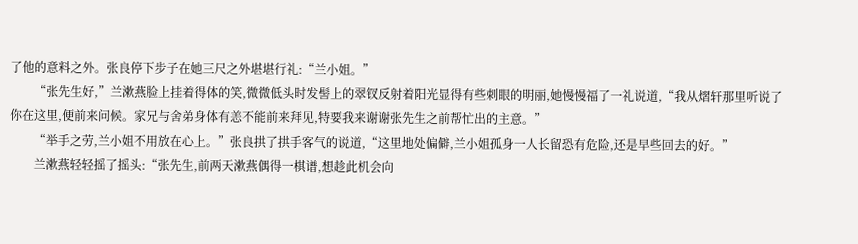了他的意料之外。张良停下步子在她三尺之外堪堪行礼:“兰小姐。”
        “张先生好,”兰漱燕脸上挂着得体的笑,微微低头时发髻上的翠钗反射着阳光显得有些刺眼的明丽,她慢慢福了一礼说道,“我从熠轩那里听说了你在这里,便前来问候。家兄与舍弟身体有恙不能前来拜见,特要我来谢谢张先生之前帮忙出的主意。”
        “举手之劳,兰小姐不用放在心上。”张良拱了拱手客气的说道,“这里地处偏僻,兰小姐孤身一人长留恐有危险,还是早些回去的好。”
        兰漱燕轻轻摇了摇头:“张先生,前两天漱燕偶得一棋谱,想趁此机会向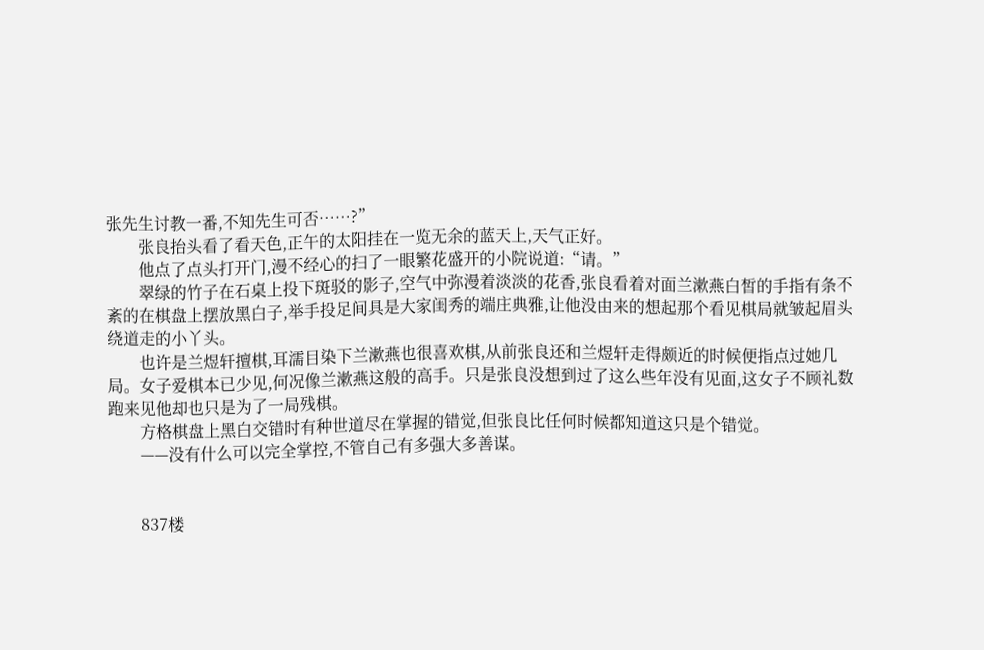张先生讨教一番,不知先生可否……?”
        张良抬头看了看天色,正午的太阳挂在一览无余的蓝天上,天气正好。
        他点了点头打开门,漫不经心的扫了一眼繁花盛开的小院说道:“请。”
        翠绿的竹子在石桌上投下斑驳的影子,空气中弥漫着淡淡的花香,张良看着对面兰漱燕白皙的手指有条不紊的在棋盘上摆放黑白子,举手投足间具是大家闺秀的端庄典雅,让他没由来的想起那个看见棋局就皱起眉头绕道走的小丫头。
        也许是兰煜轩擅棋,耳濡目染下兰漱燕也很喜欢棋,从前张良还和兰煜轩走得颇近的时候便指点过她几局。女子爱棋本已少见,何况像兰漱燕这般的高手。只是张良没想到过了这么些年没有见面,这女子不顾礼数跑来见他却也只是为了一局残棋。
        方格棋盘上黑白交错时有种世道尽在掌握的错觉,但张良比任何时候都知道这只是个错觉。
        ——没有什么可以完全掌控,不管自己有多强大多善谋。


        837楼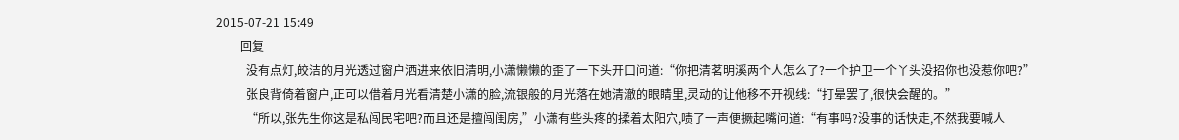2015-07-21 15:49
        回复
          没有点灯,皎洁的月光透过窗户洒进来依旧清明,小潇懒懒的歪了一下头开口问道:“你把清茗明溪两个人怎么了?一个护卫一个丫头没招你也没惹你吧?”
          张良背倚着窗户,正可以借着月光看清楚小潇的脸,流银般的月光落在她清澈的眼睛里,灵动的让他移不开视线:“打晕罢了,很快会醒的。”
          “所以,张先生你这是私闯民宅吧?而且还是擅闯闺房,”小潇有些头疼的揉着太阳穴,啧了一声便撅起嘴问道:“有事吗?没事的话快走,不然我要喊人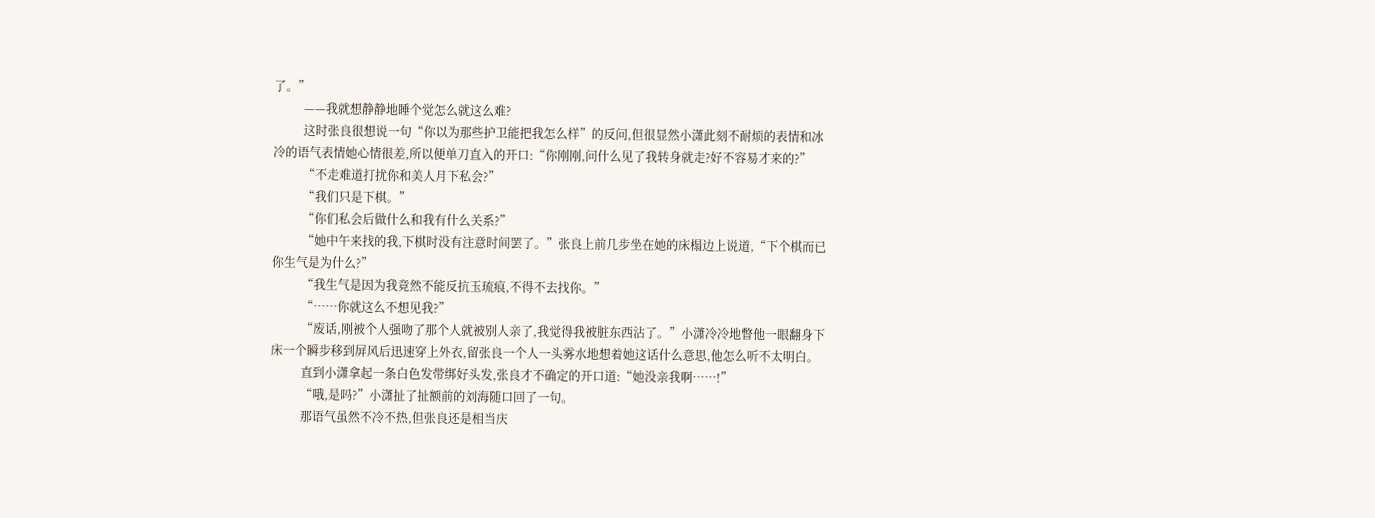了。”
          ——我就想静静地睡个觉怎么就这么难?
          这时张良很想说一句“你以为那些护卫能把我怎么样”的反问,但很显然小潇此刻不耐烦的表情和冰冷的语气表情她心情很差,所以便单刀直入的开口:“你刚刚,问什么见了我转身就走?好不容易才来的?”
          “不走难道打扰你和美人月下私会?”
          “我们只是下棋。”
          “你们私会后做什么和我有什么关系?”
          “她中午来找的我,下棋时没有注意时间罢了。”张良上前几步坐在她的床榻边上说道,“下个棋而已你生气是为什么?”
          “我生气是因为我竟然不能反抗玉琉痕,不得不去找你。”
          “……你就这么不想见我?”
          “废话,刚被个人强吻了那个人就被别人亲了,我觉得我被脏东西沾了。”小潇冷冷地瞥他一眼翻身下床一个瞬步移到屏风后迅速穿上外衣,留张良一个人一头雾水地想着她这话什么意思,他怎么听不太明白。
          直到小潇拿起一条白色发带绑好头发,张良才不确定的开口道:“她没亲我啊……!”
          “哦,是吗?”小潇扯了扯额前的刘海随口回了一句。
          那语气虽然不冷不热,但张良还是相当庆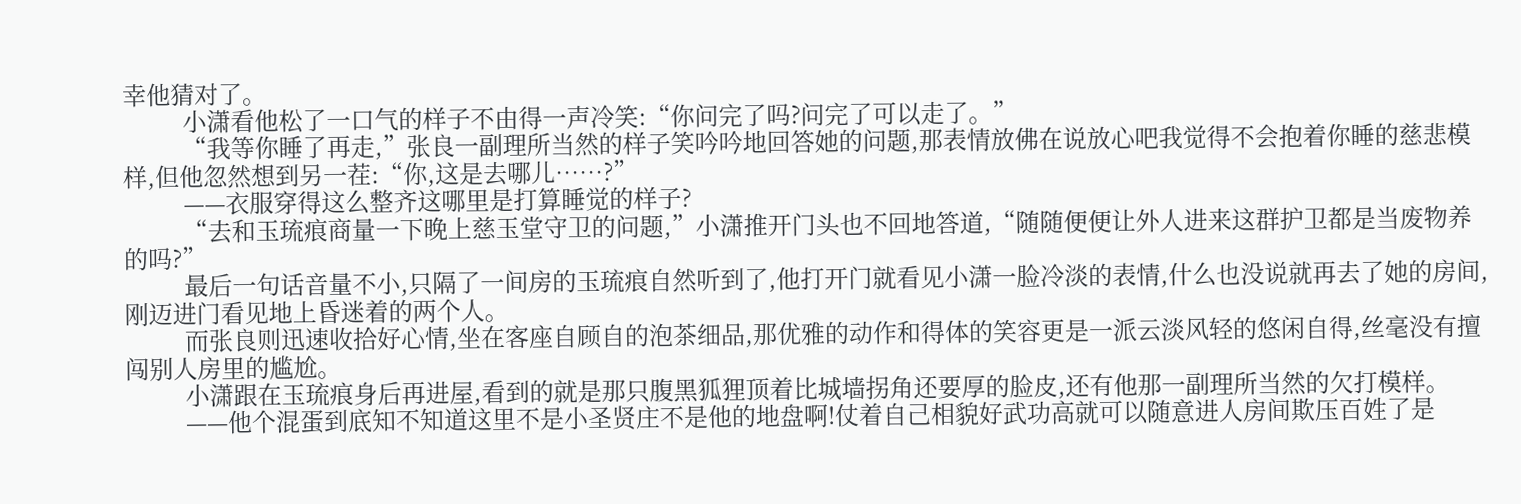幸他猜对了。
          小潇看他松了一口气的样子不由得一声冷笑:“你问完了吗?问完了可以走了。”
          “我等你睡了再走,”张良一副理所当然的样子笑吟吟地回答她的问题,那表情放佛在说放心吧我觉得不会抱着你睡的慈悲模样,但他忽然想到另一茬:“你,这是去哪儿……?”
          ——衣服穿得这么整齐这哪里是打算睡觉的样子?
          “去和玉琉痕商量一下晚上慈玉堂守卫的问题,”小潇推开门头也不回地答道,“随随便便让外人进来这群护卫都是当废物养的吗?”
          最后一句话音量不小,只隔了一间房的玉琉痕自然听到了,他打开门就看见小潇一脸冷淡的表情,什么也没说就再去了她的房间,刚迈进门看见地上昏迷着的两个人。
          而张良则迅速收拾好心情,坐在客座自顾自的泡茶细品,那优雅的动作和得体的笑容更是一派云淡风轻的悠闲自得,丝毫没有擅闯别人房里的尴尬。
          小潇跟在玉琉痕身后再进屋,看到的就是那只腹黑狐狸顶着比城墙拐角还要厚的脸皮,还有他那一副理所当然的欠打模样。
          ——他个混蛋到底知不知道这里不是小圣贤庄不是他的地盘啊!仗着自己相貌好武功高就可以随意进人房间欺压百姓了是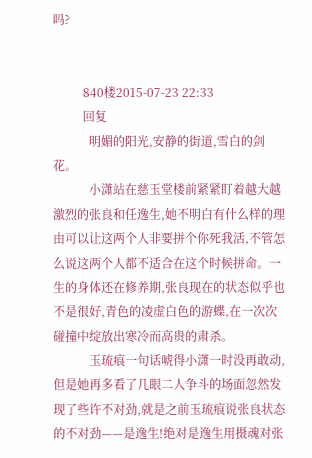吗?


          840楼2015-07-23 22:33
          回复
            明媚的阳光,安静的街道,雪白的剑花。
            小潇站在慈玉堂楼前紧紧盯着越大越激烈的张良和任逸生,她不明白有什么样的理由可以让这两个人非要拼个你死我活,不管怎么说这两个人都不适合在这个时候拼命。一生的身体还在修养期,张良现在的状态似乎也不是很好,青色的凌虚白色的游蝶,在一次次碰撞中绽放出寒冷而高贵的肃杀。
            玉琉痕一句话唬得小潇一时没再敢动,但是她再多看了几眼二人争斗的场面忽然发现了些许不对劲,就是之前玉琉痕说张良状态的不对劲——是逸生!绝对是逸生用摄魂对张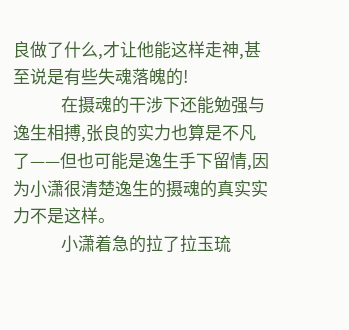良做了什么,才让他能这样走神,甚至说是有些失魂落魄的!
            在摄魂的干涉下还能勉强与逸生相搏,张良的实力也算是不凡了——但也可能是逸生手下留情,因为小潇很清楚逸生的摄魂的真实实力不是这样。
            小潇着急的拉了拉玉琉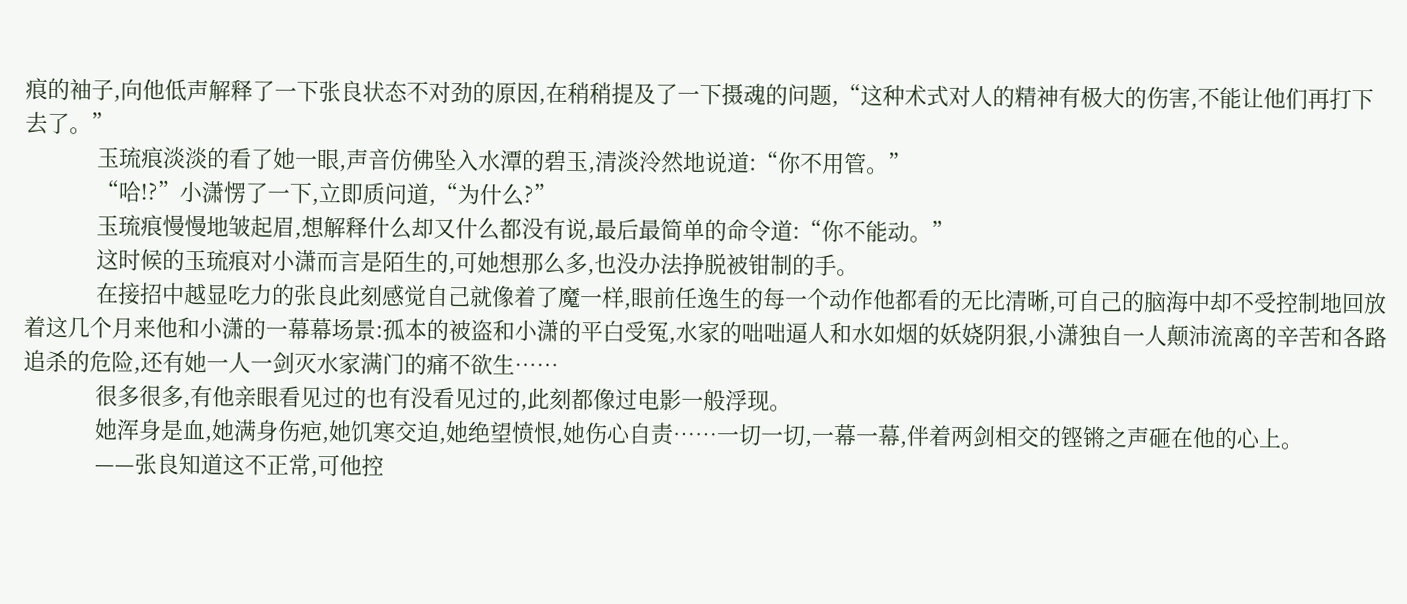痕的袖子,向他低声解释了一下张良状态不对劲的原因,在稍稍提及了一下摄魂的问题,“这种术式对人的精神有极大的伤害,不能让他们再打下去了。”
            玉琉痕淡淡的看了她一眼,声音仿佛坠入水潭的碧玉,清淡泠然地说道:“你不用管。”
            “哈!?”小潇愣了一下,立即质问道,“为什么?”
            玉琉痕慢慢地皱起眉,想解释什么却又什么都没有说,最后最简单的命令道:“你不能动。”
            这时候的玉琉痕对小潇而言是陌生的,可她想那么多,也没办法挣脱被钳制的手。
            在接招中越显吃力的张良此刻感觉自己就像着了魔一样,眼前任逸生的每一个动作他都看的无比清晰,可自己的脑海中却不受控制地回放着这几个月来他和小潇的一幕幕场景:孤本的被盗和小潇的平白受冤,水家的咄咄逼人和水如烟的妖娆阴狠,小潇独自一人颠沛流离的辛苦和各路追杀的危险,还有她一人一剑灭水家满门的痛不欲生……
            很多很多,有他亲眼看见过的也有没看见过的,此刻都像过电影一般浮现。
            她浑身是血,她满身伤疤,她饥寒交迫,她绝望愤恨,她伤心自责……一切一切,一幕一幕,伴着两剑相交的铿锵之声砸在他的心上。
            ——张良知道这不正常,可他控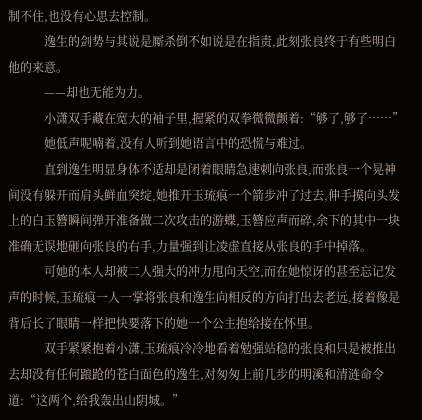制不住,也没有心思去控制。
            逸生的剑势与其说是厮杀倒不如说是在指责,此刻张良终于有些明白他的来意。
            ——却也无能为力。
            小潇双手藏在宽大的袖子里,握紧的双拳微微颤着:“够了,够了……”
            她低声呢喃着,没有人听到她语言中的恐慌与难过。
            直到逸生明显身体不适却是闭着眼睛急速刺向张良,而张良一个晃神间没有躲开而肩头鲜血突绽,她推开玉琉痕一个箭步冲了过去,伸手摸向头发上的白玉簪瞬间弹开准备做二次攻击的游蝶,玉簪应声而碎,余下的其中一块准确无误地砸向张良的右手,力量强到让凌虚直接从张良的手中掉落。
            可她的本人却被二人强大的冲力甩向天空,而在她惊讶的甚至忘记发声的时候,玉琉痕一人一掌将张良和逸生向相反的方向打出去老远,接着像是背后长了眼睛一样把快要落下的她一个公主抱给接在怀里。
            双手紧紧抱着小潇,玉琉痕冷冷地看着勉强站稳的张良和只是被推出去却没有任何踉跄的苍白面色的逸生,对匆匆上前几步的明溪和清涟命令道:“这两个,给我轰出山阴城。”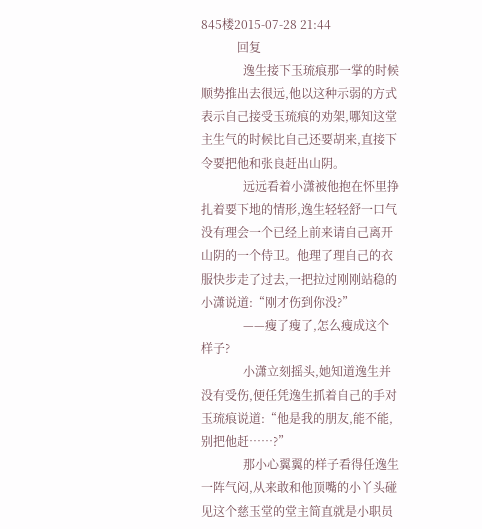845楼2015-07-28 21:44
            回复
              逸生接下玉琉痕那一掌的时候顺势推出去很远,他以这种示弱的方式表示自己接受玉琉痕的劝架,哪知这堂主生气的时候比自己还要胡来,直接下令要把他和张良赶出山阴。
              远远看着小潇被他抱在怀里挣扎着要下地的情形,逸生轻轻舒一口气没有理会一个已经上前来请自己离开山阴的一个侍卫。他理了理自己的衣服快步走了过去,一把拉过刚刚站稳的小潇说道:“刚才伤到你没?”
              ——瘦了瘦了,怎么瘦成这个样子?
              小潇立刻摇头,她知道逸生并没有受伤,便任凭逸生抓着自己的手对玉琉痕说道:“他是我的朋友,能不能,别把他赶……?”
              那小心翼翼的样子看得任逸生一阵气闷,从来敢和他顶嘴的小丫头碰见这个慈玉堂的堂主简直就是小职员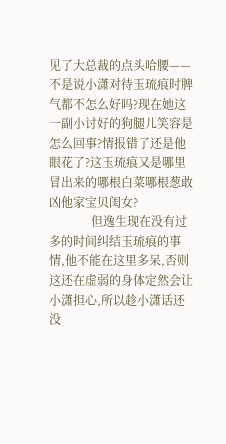见了大总裁的点头哈腰——不是说小潇对待玉琉痕时脾气都不怎么好吗?现在她这一副小讨好的狗腿儿笑容是怎么回事?情报错了还是他眼花了?这玉琉痕又是哪里冒出来的哪根白菜哪根葱敢凶他家宝贝闺女?
              但逸生现在没有过多的时间纠结玉琉痕的事情,他不能在这里多呆,否则这还在虚弱的身体定然会让小潇担心,所以趁小潇话还没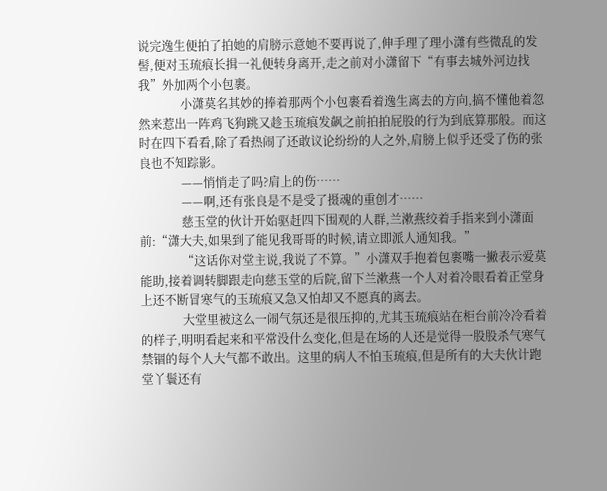说完逸生便拍了拍她的肩膀示意她不要再说了,伸手理了理小潇有些微乱的发髻,便对玉琉痕长揖一礼便转身离开,走之前对小潇留下“有事去城外河边找我”外加两个小包裹。
              小潇莫名其妙的捧着那两个小包裹看着逸生离去的方向,搞不懂他着忽然来惹出一阵鸡飞狗跳又趁玉琉痕发飙之前拍拍屁股的行为到底算那般。而这时在四下看看,除了看热闹了还敢议论纷纷的人之外,肩膀上似乎还受了伤的张良也不知踪影。
              ——悄悄走了吗?肩上的伤……
              ——啊,还有张良是不是受了摄魂的重创才……
              慈玉堂的伙计开始驱赶四下围观的人群,兰漱燕绞着手指来到小潇面前:“潇大夫,如果到了能见我哥哥的时候,请立即派人通知我。”
              “这话你对堂主说,我说了不算。”小潇双手抱着包裹嘴一撇表示爱莫能助,接着调转脚跟走向慈玉堂的后院,留下兰漱燕一个人对着冷眼看着正堂身上还不断冒寒气的玉琉痕又急又怕却又不愿真的离去。
              大堂里被这么一闹气氛还是很压抑的,尤其玉琉痕站在柜台前冷冷看着的样子,明明看起来和平常没什么变化,但是在场的人还是觉得一股股杀气寒气禁锢的每个人大气都不敢出。这里的病人不怕玉琉痕,但是所有的大夫伙计跑堂丫鬟还有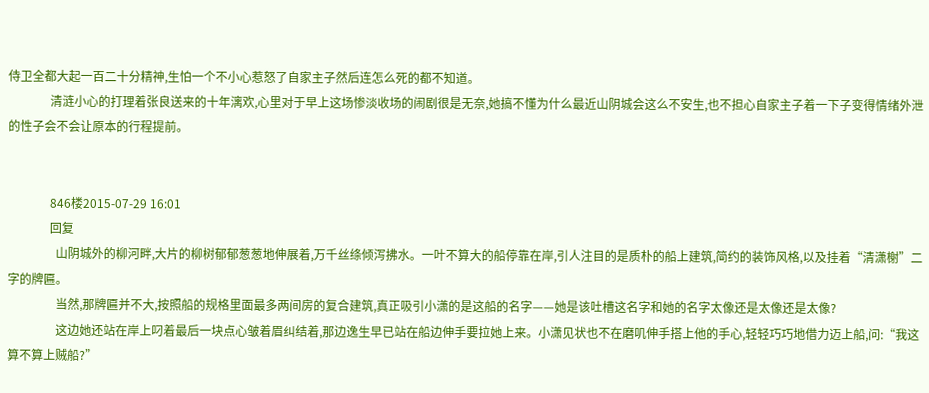侍卫全都大起一百二十分精神,生怕一个不小心惹怒了自家主子然后连怎么死的都不知道。
              清涟小心的打理着张良送来的十年漓欢,心里对于早上这场惨淡收场的闹剧很是无奈,她搞不懂为什么最近山阴城会这么不安生,也不担心自家主子着一下子变得情绪外泄的性子会不会让原本的行程提前。


              846楼2015-07-29 16:01
              回复
                山阴城外的柳河畔,大片的柳树郁郁葱葱地伸展着,万千丝绦倾泻拂水。一叶不算大的船停靠在岸,引人注目的是质朴的船上建筑,简约的装饰风格,以及挂着“清潇榭”二字的牌匾。
                当然,那牌匾并不大,按照船的规格里面最多两间房的复合建筑,真正吸引小潇的是这船的名字——她是该吐槽这名字和她的名字太像还是太像还是太像?
                这边她还站在岸上叼着最后一块点心皱着眉纠结着,那边逸生早已站在船边伸手要拉她上来。小潇见状也不在磨叽伸手搭上他的手心,轻轻巧巧地借力迈上船,问:“我这算不算上贼船?”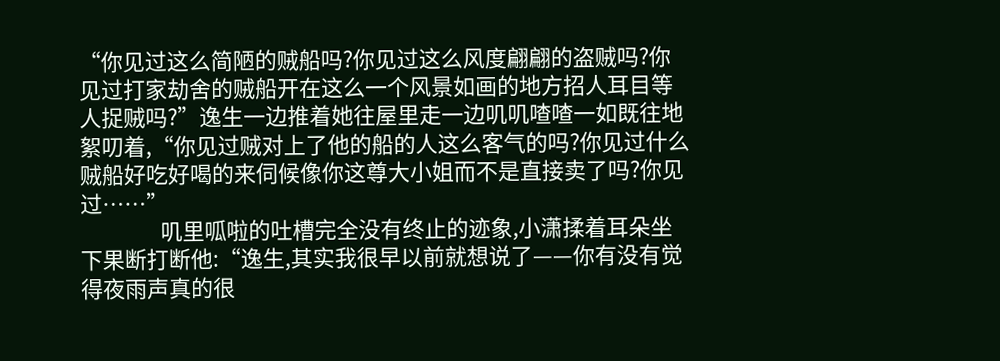“你见过这么简陋的贼船吗?你见过这么风度翩翩的盗贼吗?你见过打家劫舍的贼船开在这么一个风景如画的地方招人耳目等人捉贼吗?”逸生一边推着她往屋里走一边叽叽喳喳一如既往地絮叨着,“你见过贼对上了他的船的人这么客气的吗?你见过什么贼船好吃好喝的来伺候像你这尊大小姐而不是直接卖了吗?你见过……”
                叽里呱啦的吐槽完全没有终止的迹象,小潇揉着耳朵坐下果断打断他:“逸生,其实我很早以前就想说了——你有没有觉得夜雨声真的很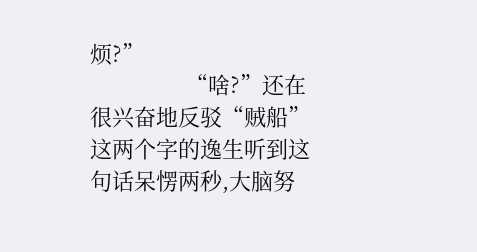烦?”
                “啥?”还在很兴奋地反驳“贼船”这两个字的逸生听到这句话呆愣两秒,大脑努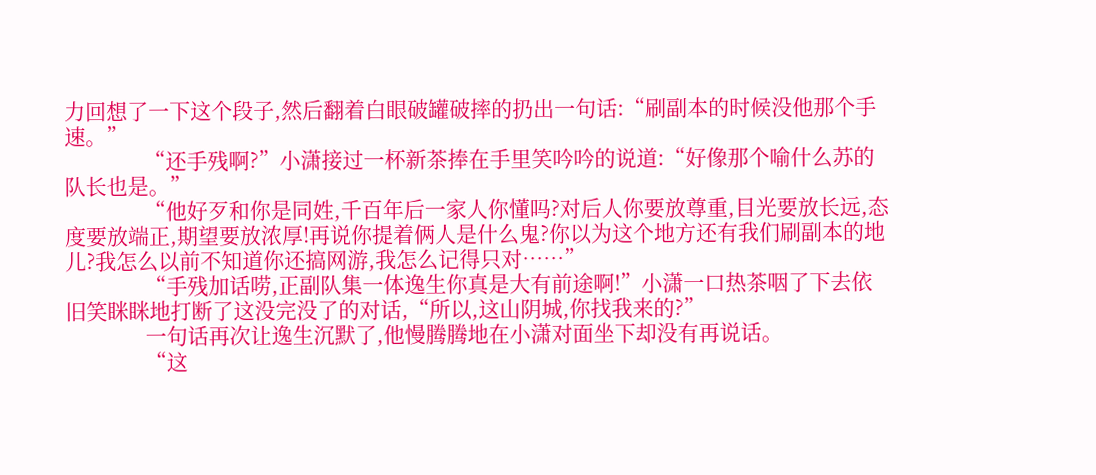力回想了一下这个段子,然后翻着白眼破罐破摔的扔出一句话:“刷副本的时候没他那个手速。”
                “还手残啊?”小潇接过一杯新茶捧在手里笑吟吟的说道:“好像那个喻什么苏的队长也是。”
                “他好歹和你是同姓,千百年后一家人你懂吗?对后人你要放尊重,目光要放长远,态度要放端正,期望要放浓厚!再说你提着俩人是什么鬼?你以为这个地方还有我们刷副本的地儿?我怎么以前不知道你还搞网游,我怎么记得只对……”
                “手残加话唠,正副队集一体逸生你真是大有前途啊!”小潇一口热茶咽了下去依旧笑眯眯地打断了这没完没了的对话,“所以,这山阴城,你找我来的?”
                一句话再次让逸生沉默了,他慢腾腾地在小潇对面坐下却没有再说话。
                “这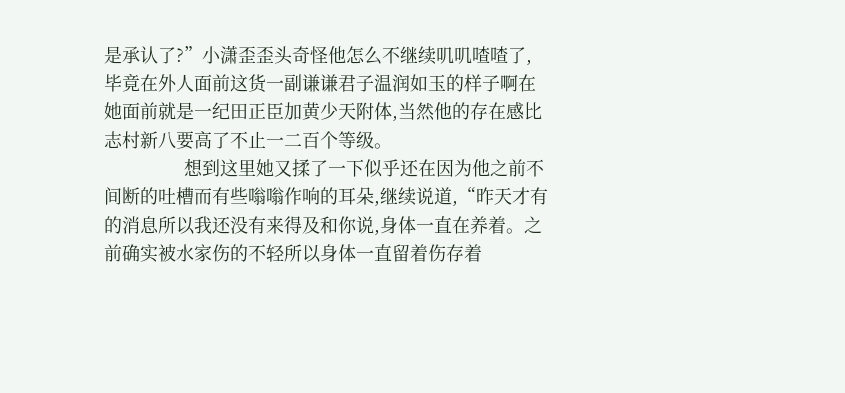是承认了?”小潇歪歪头奇怪他怎么不继续叽叽喳喳了,毕竟在外人面前这货一副谦谦君子温润如玉的样子啊在她面前就是一纪田正臣加黄少天附体,当然他的存在感比志村新八要高了不止一二百个等级。
                想到这里她又揉了一下似乎还在因为他之前不间断的吐槽而有些嗡嗡作响的耳朵,继续说道,“昨天才有的消息所以我还没有来得及和你说,身体一直在养着。之前确实被水家伤的不轻所以身体一直留着伤存着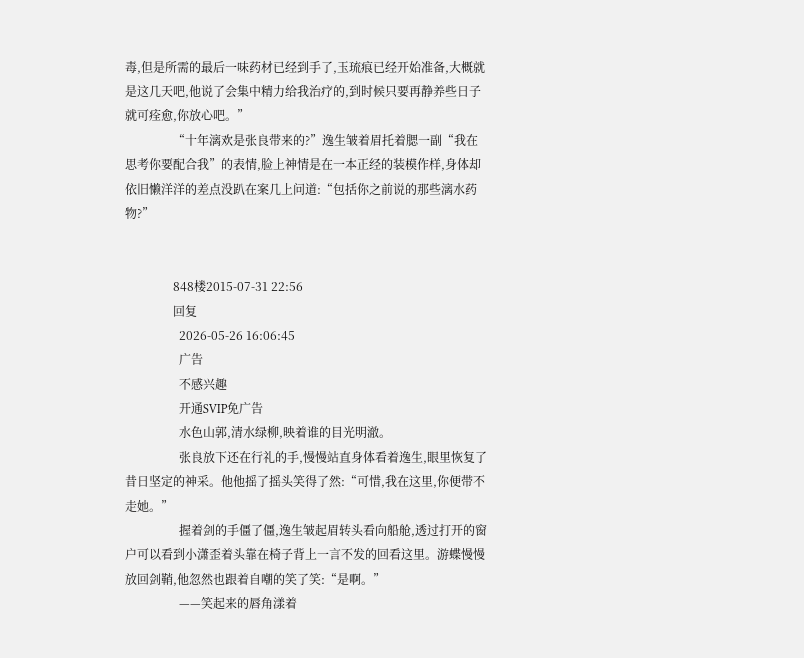毒,但是所需的最后一味药材已经到手了,玉琉痕已经开始准备,大概就是这几天吧,他说了会集中精力给我治疗的,到时候只要再静养些日子就可痊愈,你放心吧。”
                “十年漓欢是张良带来的?”逸生皱着眉托着腮一副“我在思考你要配合我”的表情,脸上神情是在一本正经的装模作样,身体却依旧懒洋洋的差点没趴在案几上问道:“包括你之前说的那些漓水药物?”


                848楼2015-07-31 22:56
                回复
                  2026-05-26 16:06:45
                  广告
                  不感兴趣
                  开通SVIP免广告
                  水色山郭,清水绿柳,映着谁的目光明澈。
                  张良放下还在行礼的手,慢慢站直身体看着逸生,眼里恢复了昔日坚定的神采。他他摇了摇头笑得了然:“可惜,我在这里,你便带不走她。”
                  握着剑的手僵了僵,逸生皱起眉转头看向船舱,透过打开的窗户可以看到小潇歪着头靠在椅子背上一言不发的回看这里。游蝶慢慢放回剑鞘,他忽然也跟着自嘲的笑了笑:“是啊。”
                  ——笑起来的唇角漾着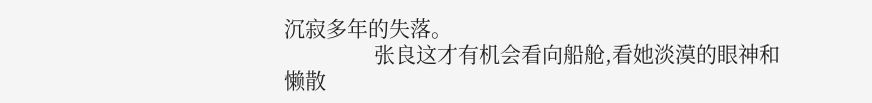沉寂多年的失落。
                  张良这才有机会看向船舱,看她淡漠的眼神和懒散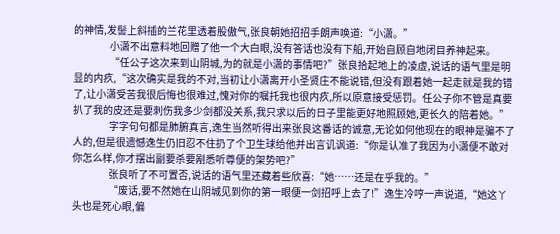的神情,发髻上斜插的兰花里透着股傲气,张良朝她招招手朗声唤道:“小潇。”
                  小潇不出意料地回赠了他一个大白眼,没有答话也没有下船,开始自顾自地闭目养神起来。
                  “任公子这次来到山阴城,为的就是小潇的事情吧?”张良拾起地上的凌虚,说话的语气里是明显的内疚,“这次确实是我的不对,当初让小潇离开小圣贤庄不能说错,但没有跟着她一起走就是我的错了,让小潇受苦我很后悔也很难过,愧对你的嘱托我也很内疚,所以原意接受惩罚。任公子你不管是真要扒了我的皮还是要刺伤我多少剑都没关系,我只求以后的日子里能更好地照顾她,更长久的陪着她。”
                  字字句句都是肺腑真言,逸生当然听得出来张良这番话的诚意,无论如何他现在的眼神是骗不了人的,但是很遗憾逸生仍旧忍不住扔了个卫生球给他并出言讥讽道:“你是认准了我因为小潇便不敢对你怎么样,你才摆出副要杀要剐悉听尊便的架势吧?”
                  张良听了不可置否,说话的语气里还藏着些欣喜:“她……还是在乎我的。”
                  “废话,要不然她在山阴城见到你的第一眼便一剑招呼上去了!”逸生冷哼一声说道,“她这丫头也是死心眼,偏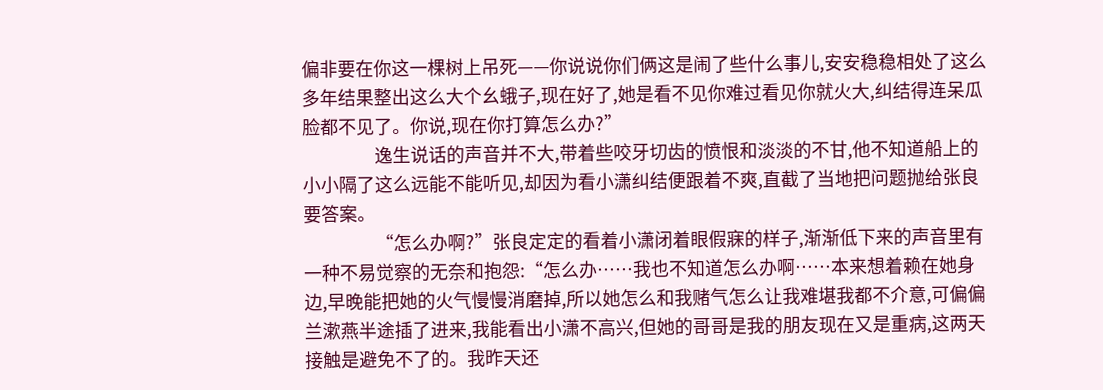偏非要在你这一棵树上吊死——你说说你们俩这是闹了些什么事儿,安安稳稳相处了这么多年结果整出这么大个幺蛾子,现在好了,她是看不见你难过看见你就火大,纠结得连呆瓜脸都不见了。你说,现在你打算怎么办?”
                  逸生说话的声音并不大,带着些咬牙切齿的愤恨和淡淡的不甘,他不知道船上的小小隔了这么远能不能听见,却因为看小潇纠结便跟着不爽,直截了当地把问题抛给张良要答案。
                  “怎么办啊?”张良定定的看着小潇闭着眼假寐的样子,渐渐低下来的声音里有一种不易觉察的无奈和抱怨:“怎么办……我也不知道怎么办啊……本来想着赖在她身边,早晚能把她的火气慢慢消磨掉,所以她怎么和我赌气怎么让我难堪我都不介意,可偏偏兰漱燕半途插了进来,我能看出小潇不高兴,但她的哥哥是我的朋友现在又是重病,这两天接触是避免不了的。我昨天还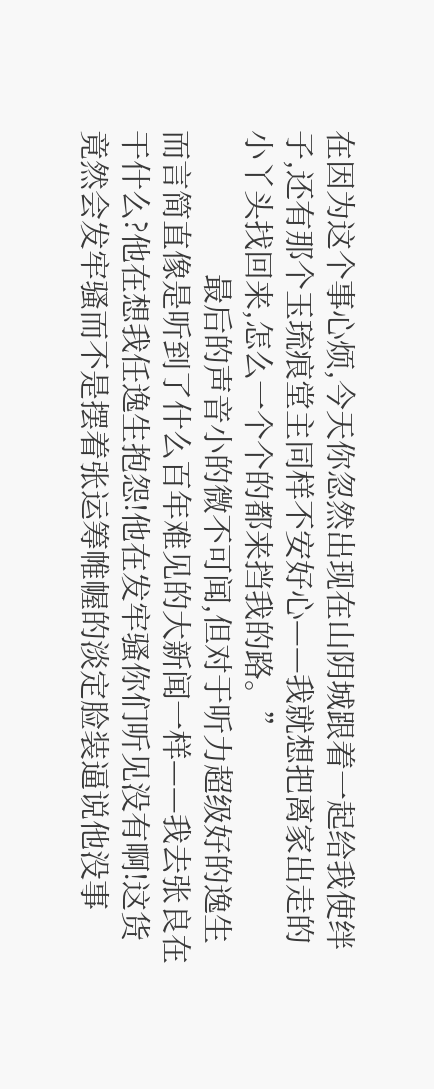在因为这个事心烦,今天你忽然出现在山阴城跟着一起给我使绊子,还有那个玉琉痕堂主同样不安好心——我就想把离家出走的小丫头找回来,怎么一个个的都来挡我的路。”
                  最后的声音小的微不可闻,但对于听力超级好的逸生而言简直像是听到了什么百年难见的大新闻一样——我去张良在干什么?他在想我任逸生抱怨!他在发牢骚你们听见没有啊!这货竟然会发牢骚而不是摆着张运筹帷幄的淡定脸装逼说他没事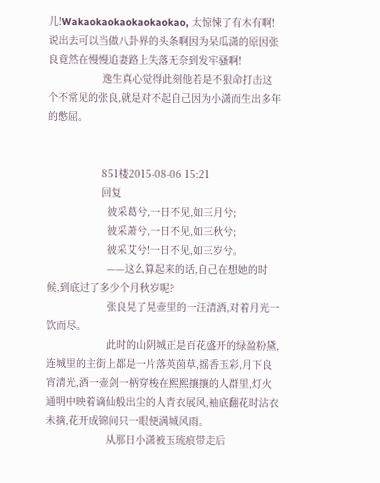儿!Wakaokaokaokaokaokao, 太惊悚了有木有啊!说出去可以当做八卦界的头条啊因为呆瓜潇的原因张良竟然在慢慢追妻路上失落无奈到发牢骚啊!
                  逸生真心觉得此刻他若是不狠命打击这个不常见的张良,就是对不起自己因为小潇而生出多年的憋屈。


                  851楼2015-08-06 15:21
                  回复
                    彼采葛兮,一日不见,如三月兮;
                    彼采萧兮,一日不见,如三秋兮;
                    彼采艾兮!一日不见,如三岁兮。
                    ——这么算起来的话,自己在想她的时候,到底过了多少个月秋岁呢?
                    张良晃了晃壶里的一汪清酒,对着月光一饮而尽。
                    此时的山阴城正是百花盛开的绿盈粉黛,连城里的主街上都是一片落英茵草,摇香玉彩,月下良宵清光,酒一壶剑一柄穿梭在熙熙攘攘的人群里,灯火通明中映着谪仙般出尘的人青衣展风,袖底翻花时沾衣未摘,花开成锦间只一眼便满城风雨。
                    从那日小潇被玉琉痕带走后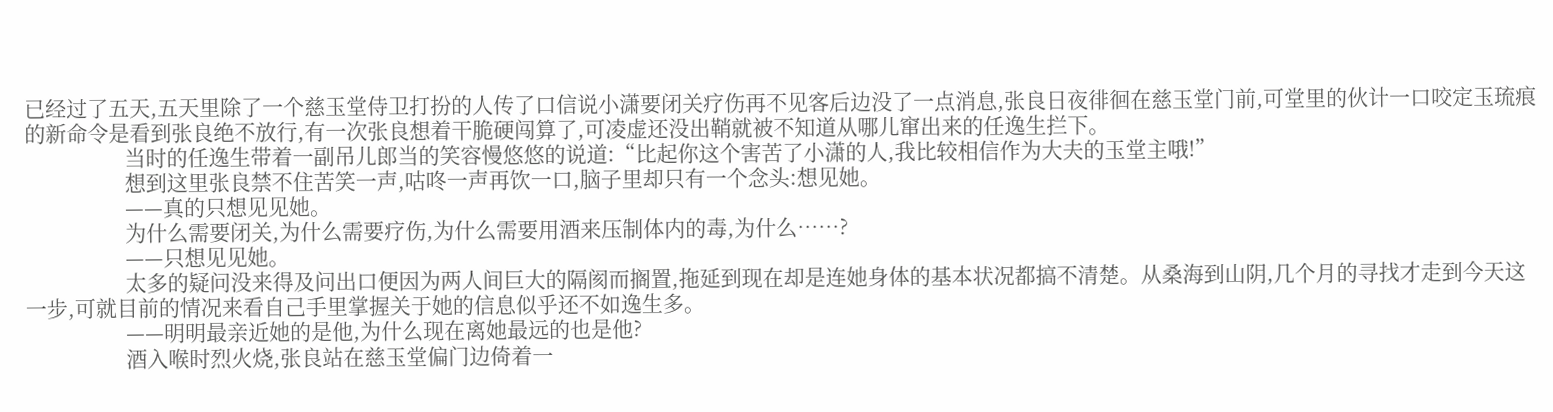已经过了五天,五天里除了一个慈玉堂侍卫打扮的人传了口信说小潇要闭关疗伤再不见客后边没了一点消息,张良日夜徘徊在慈玉堂门前,可堂里的伙计一口咬定玉琉痕的新命令是看到张良绝不放行,有一次张良想着干脆硬闯算了,可凌虚还没出鞘就被不知道从哪儿窜出来的任逸生拦下。
                    当时的任逸生带着一副吊儿郎当的笑容慢悠悠的说道:“比起你这个害苦了小潇的人,我比较相信作为大夫的玉堂主哦!”
                    想到这里张良禁不住苦笑一声,咕咚一声再饮一口,脑子里却只有一个念头:想见她。
                    ——真的只想见见她。
                    为什么需要闭关,为什么需要疗伤,为什么需要用酒来压制体内的毒,为什么……?
                    ——只想见见她。
                    太多的疑问没来得及问出口便因为两人间巨大的隔阂而搁置,拖延到现在却是连她身体的基本状况都搞不清楚。从桑海到山阴,几个月的寻找才走到今天这一步,可就目前的情况来看自己手里掌握关于她的信息似乎还不如逸生多。
                    ——明明最亲近她的是他,为什么现在离她最远的也是他?
                    酒入喉时烈火烧,张良站在慈玉堂偏门边倚着一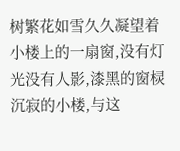树繁花如雪久久凝望着小楼上的一扇窗,没有灯光没有人影,漆黑的窗棂沉寂的小楼,与这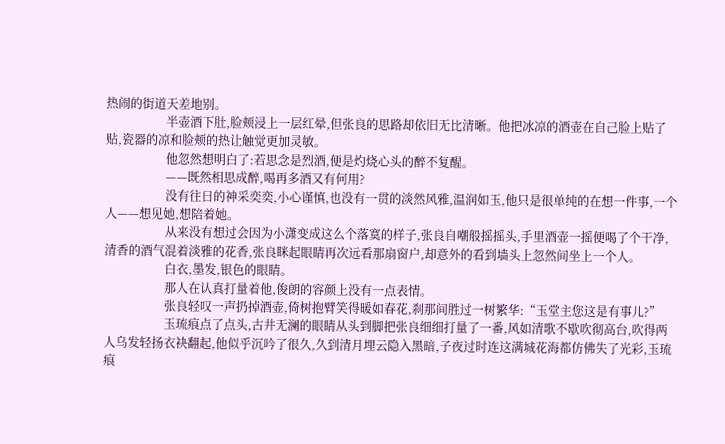热闹的街道天差地别。
                    半壶酒下肚,脸颊浸上一层红晕,但张良的思路却依旧无比清晰。他把冰凉的酒壶在自己脸上贴了贴,瓷器的凉和脸颊的热让触觉更加灵敏。
                    他忽然想明白了:若思念是烈酒,便是灼烧心头的醉不复醒。
                    ——既然相思成醉,喝再多酒又有何用?
                    没有往日的神采奕奕,小心谨慎,也没有一贯的淡然风雅,温润如玉,他只是很单纯的在想一件事,一个人——想见她,想陪着她。
                    从来没有想过会因为小潇变成这么个落寞的样子,张良自嘲般摇摇头,手里酒壶一摇便喝了个干净,清香的酒气混着淡雅的花香,张良眯起眼睛再次远看那扇窗户,却意外的看到墙头上忽然间坐上一个人。
                    白衣,墨发,银色的眼睛。
                    那人在认真打量着他,俊朗的容颜上没有一点表情。
                    张良轻叹一声扔掉酒壶,倚树抱臂笑得暖如春花,刹那间胜过一树繁华:“玉堂主您这是有事儿?”
                    玉琉痕点了点头,古井无澜的眼睛从头到脚把张良细细打量了一番,风如清歌不歇吹彻高台,吹得两人乌发轻扬衣袂翻起,他似乎沉吟了很久,久到清月埋云隐入黑暗,子夜过时连这满城花海都仿佛失了光彩,玉琉痕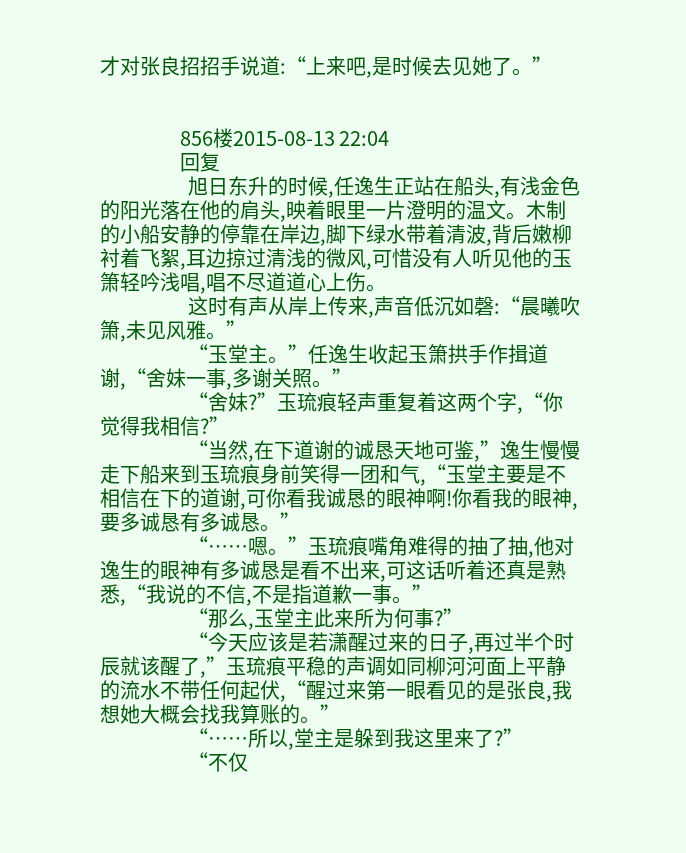才对张良招招手说道:“上来吧,是时候去见她了。”


                    856楼2015-08-13 22:04
                    回复
                      旭日东升的时候,任逸生正站在船头,有浅金色的阳光落在他的肩头,映着眼里一片澄明的温文。木制的小船安静的停靠在岸边,脚下绿水带着清波,背后嫩柳衬着飞絮,耳边掠过清浅的微风,可惜没有人听见他的玉箫轻吟浅唱,唱不尽道道心上伤。
                      这时有声从岸上传来,声音低沉如磬:“晨曦吹箫,未见风雅。”
                      “玉堂主。”任逸生收起玉箫拱手作揖道谢,“舍妹一事,多谢关照。”
                      “舍妹?”玉琉痕轻声重复着这两个字,“你觉得我相信?”
                      “当然,在下道谢的诚恳天地可鉴,”逸生慢慢走下船来到玉琉痕身前笑得一团和气,“玉堂主要是不相信在下的道谢,可你看我诚恳的眼神啊!你看我的眼神,要多诚恳有多诚恳。”
                      “……嗯。”玉琉痕嘴角难得的抽了抽,他对逸生的眼神有多诚恳是看不出来,可这话听着还真是熟悉,“我说的不信,不是指道歉一事。”
                      “那么,玉堂主此来所为何事?”
                      “今天应该是若潇醒过来的日子,再过半个时辰就该醒了,”玉琉痕平稳的声调如同柳河河面上平静的流水不带任何起伏,“醒过来第一眼看见的是张良,我想她大概会找我算账的。”
                      “……所以,堂主是躲到我这里来了?”
                      “不仅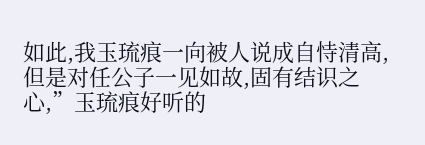如此,我玉琉痕一向被人说成自恃清高,但是对任公子一见如故,固有结识之心,”玉琉痕好听的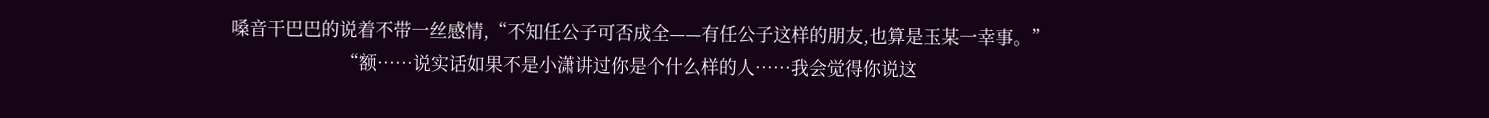嗓音干巴巴的说着不带一丝感情,“不知任公子可否成全——有任公子这样的朋友,也算是玉某一幸事。”
                      “额……说实话如果不是小潇讲过你是个什么样的人……我会觉得你说这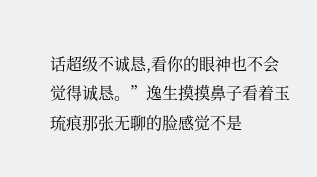话超级不诚恳,看你的眼神也不会觉得诚恳。”逸生摸摸鼻子看着玉琉痕那张无聊的脸感觉不是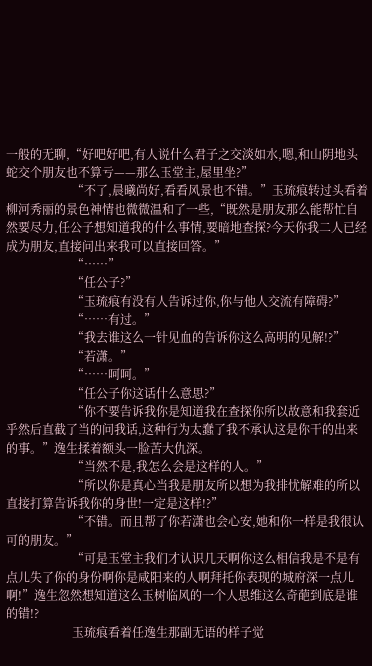一般的无聊,“好吧好吧,有人说什么君子之交淡如水,嗯,和山阴地头蛇交个朋友也不算亏——那么玉堂主,屋里坐?”
                      “不了,晨曦尚好,看看风景也不错。”玉琉痕转过头看着柳河秀丽的景色神情也微微温和了一些,“既然是朋友那么能帮忙自然要尽力,任公子想知道我的什么事情,要暗地查探?今天你我二人已经成为朋友,直接问出来我可以直接回答。”
                      “……”
                      “任公子?”
                      “玉琉痕有没有人告诉过你,你与他人交流有障碍?”
                      “……有过。”
                      “我去谁这么一针见血的告诉你这么高明的见解!?”
                      “若潇。”
                      “……呵呵。”
                      “任公子你这话什么意思?”
                      “你不要告诉我你是知道我在查探你所以故意和我套近乎然后直截了当的问我话,这种行为太蠢了我不承认这是你干的出来的事。”逸生揉着额头一脸苦大仇深。
                      “当然不是,我怎么会是这样的人。”
                      “所以你是真心当我是朋友所以想为我排忧解难的所以直接打算告诉我你的身世!一定是这样!?”
                      “不错。而且帮了你若潇也会心安,她和你一样是我很认可的朋友。”
                      “可是玉堂主我们才认识几天啊你这么相信我是不是有点儿失了你的身份啊你是咸阳来的人啊拜托你表现的城府深一点儿啊!”逸生忽然想知道这么玉树临风的一个人思维这么奇葩到底是谁的错!?
                      玉琉痕看着任逸生那副无语的样子觉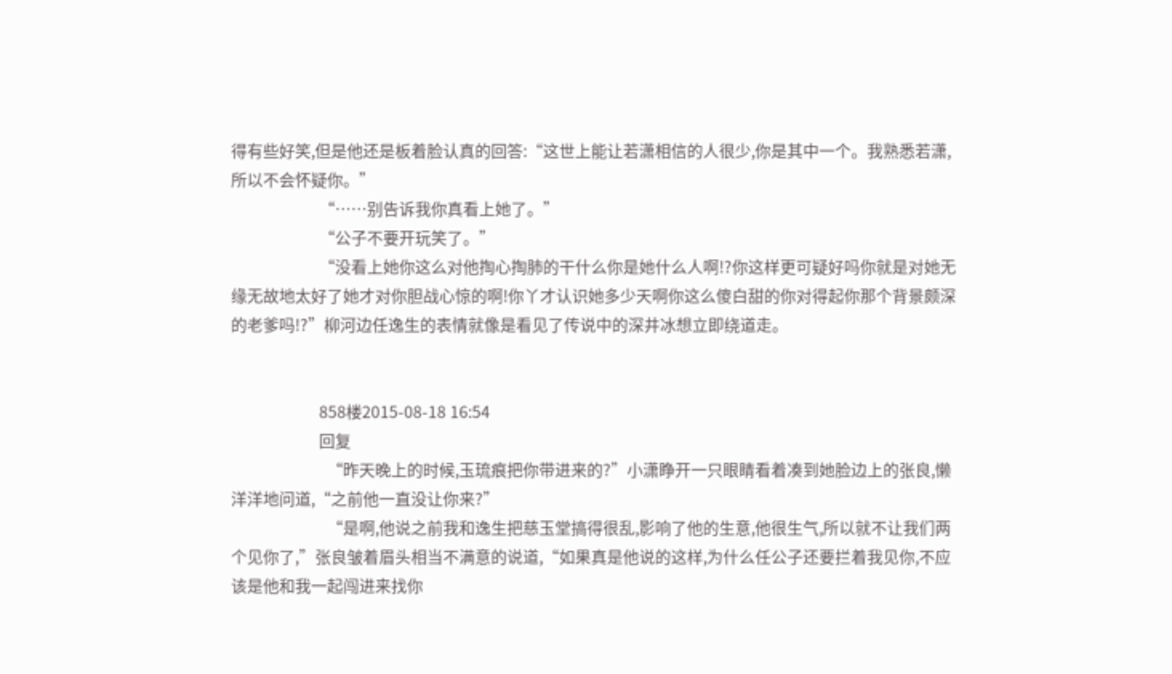得有些好笑,但是他还是板着脸认真的回答:“这世上能让若潇相信的人很少,你是其中一个。我熟悉若潇,所以不会怀疑你。”
                      “……别告诉我你真看上她了。”
                      “公子不要开玩笑了。”
                      “没看上她你这么对他掏心掏肺的干什么你是她什么人啊!?你这样更可疑好吗你就是对她无缘无故地太好了她才对你胆战心惊的啊!你丫才认识她多少天啊你这么傻白甜的你对得起你那个背景颇深的老爹吗!?”柳河边任逸生的表情就像是看见了传说中的深井冰想立即绕道走。


                      858楼2015-08-18 16:54
                      回复
                        “昨天晚上的时候,玉琉痕把你带进来的?”小潇睁开一只眼睛看着凑到她脸边上的张良,懒洋洋地问道,“之前他一直没让你来?”
                        “是啊,他说之前我和逸生把慈玉堂搞得很乱,影响了他的生意,他很生气,所以就不让我们两个见你了,”张良皱着眉头相当不满意的说道,“如果真是他说的这样,为什么任公子还要拦着我见你,不应该是他和我一起闯进来找你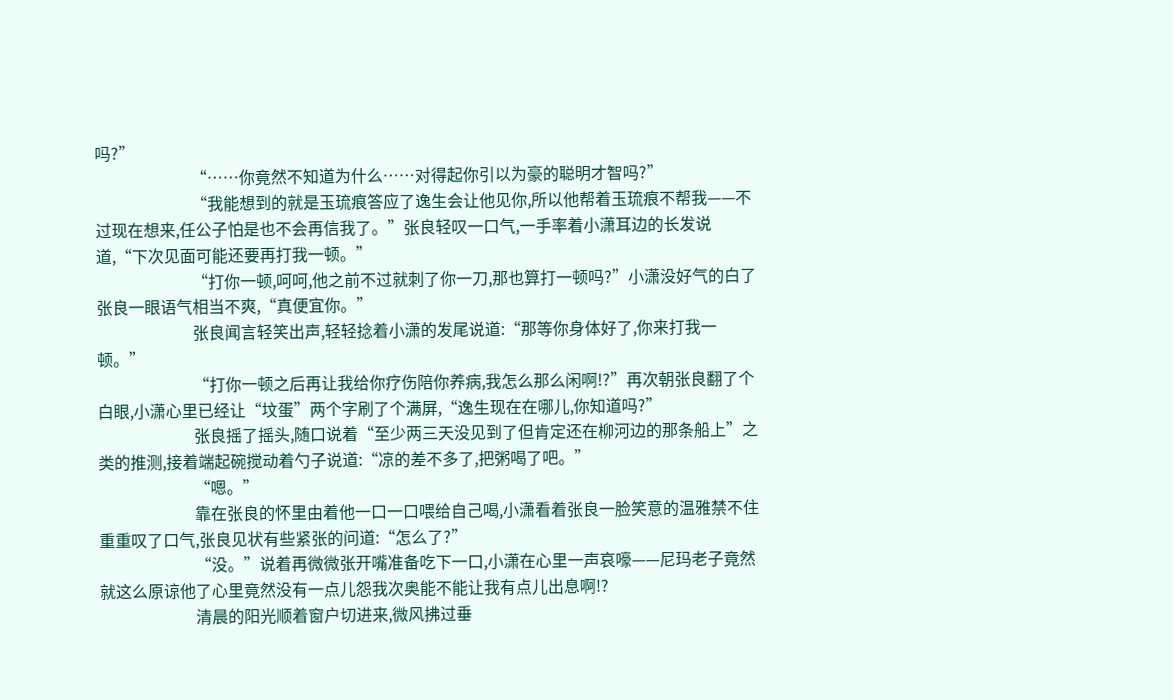吗?”
                        “……你竟然不知道为什么……对得起你引以为豪的聪明才智吗?”
                        “我能想到的就是玉琉痕答应了逸生会让他见你,所以他帮着玉琉痕不帮我——不过现在想来,任公子怕是也不会再信我了。”张良轻叹一口气,一手率着小潇耳边的长发说道,“下次见面可能还要再打我一顿。”
                        “打你一顿,呵呵,他之前不过就刺了你一刀,那也算打一顿吗?”小潇没好气的白了张良一眼语气相当不爽,“真便宜你。”
                        张良闻言轻笑出声,轻轻捻着小潇的发尾说道:“那等你身体好了,你来打我一顿。”
                        “打你一顿之后再让我给你疗伤陪你养病,我怎么那么闲啊!?”再次朝张良翻了个白眼,小潇心里已经让“坟蛋”两个字刷了个满屏,“逸生现在在哪儿,你知道吗?”
                        张良摇了摇头,随口说着“至少两三天没见到了但肯定还在柳河边的那条船上”之类的推测,接着端起碗搅动着勺子说道:“凉的差不多了,把粥喝了吧。”
                        “嗯。”
                        靠在张良的怀里由着他一口一口喂给自己喝,小潇看着张良一脸笑意的温雅禁不住重重叹了口气,张良见状有些紧张的问道:“怎么了?”
                        “没。”说着再微微张开嘴准备吃下一口,小潇在心里一声哀嚎——尼玛老子竟然就这么原谅他了心里竟然没有一点儿怨我次奥能不能让我有点儿出息啊!?
                        清晨的阳光顺着窗户切进来,微风拂过垂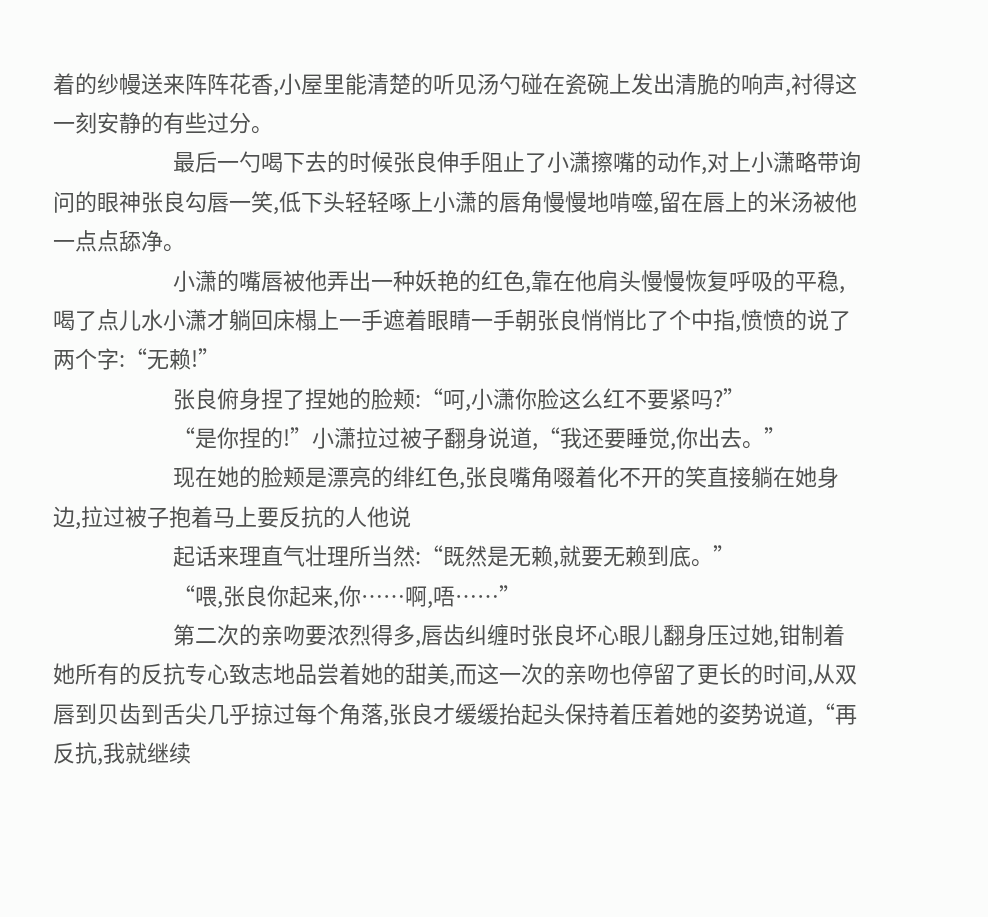着的纱幔送来阵阵花香,小屋里能清楚的听见汤勺碰在瓷碗上发出清脆的响声,衬得这一刻安静的有些过分。
                        最后一勺喝下去的时候张良伸手阻止了小潇擦嘴的动作,对上小潇略带询问的眼神张良勾唇一笑,低下头轻轻啄上小潇的唇角慢慢地啃噬,留在唇上的米汤被他一点点舔净。
                        小潇的嘴唇被他弄出一种妖艳的红色,靠在他肩头慢慢恢复呼吸的平稳,喝了点儿水小潇才躺回床榻上一手遮着眼睛一手朝张良悄悄比了个中指,愤愤的说了两个字:“无赖!”
                        张良俯身捏了捏她的脸颊:“呵,小潇你脸这么红不要紧吗?”
                        “是你捏的!”小潇拉过被子翻身说道,“我还要睡觉,你出去。”
                        现在她的脸颊是漂亮的绯红色,张良嘴角啜着化不开的笑直接躺在她身边,拉过被子抱着马上要反抗的人他说
                        起话来理直气壮理所当然:“既然是无赖,就要无赖到底。”
                        “喂,张良你起来,你……啊,唔……”
                        第二次的亲吻要浓烈得多,唇齿纠缠时张良坏心眼儿翻身压过她,钳制着她所有的反抗专心致志地品尝着她的甜美,而这一次的亲吻也停留了更长的时间,从双唇到贝齿到舌尖几乎掠过每个角落,张良才缓缓抬起头保持着压着她的姿势说道,“再反抗,我就继续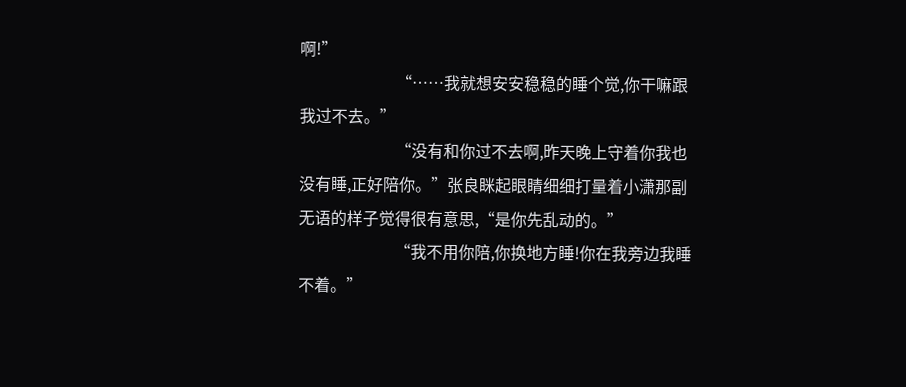啊!”
                        “……我就想安安稳稳的睡个觉,你干嘛跟我过不去。”
                        “没有和你过不去啊,昨天晚上守着你我也没有睡,正好陪你。”张良眯起眼睛细细打量着小潇那副无语的样子觉得很有意思,“是你先乱动的。”
                        “我不用你陪,你换地方睡!你在我旁边我睡不着。”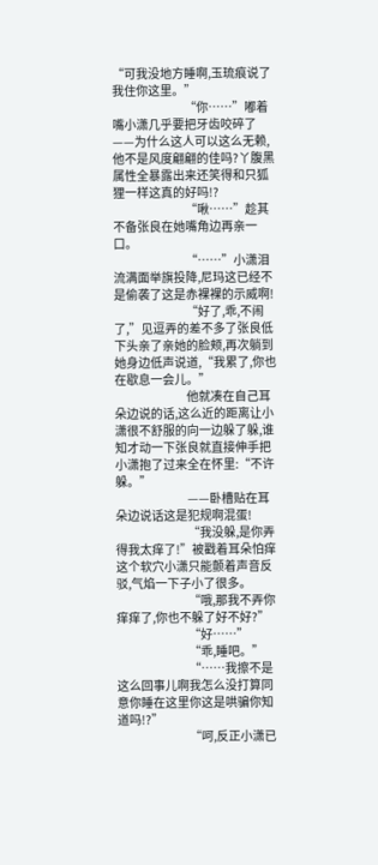“可我没地方睡啊,玉琉痕说了我住你这里。”
                        “你……”嘟着嘴小潇几乎要把牙齿咬碎了——为什么这人可以这么无赖,他不是风度翩翩的佳吗?丫腹黑属性全暴露出来还笑得和只狐狸一样这真的好吗!?
                        “啾……”趁其不备张良在她嘴角边再亲一口。
                        “……”小潇泪流满面举旗投降,尼玛这已经不是偷袭了这是赤裸裸的示威啊!
                        “好了,乖,不闹了,”见逗弄的差不多了张良低下头亲了亲她的脸颊,再次躺到她身边低声说道,“我累了,你也在歇息一会儿。”
                        他就凑在自己耳朵边说的话,这么近的距离让小潇很不舒服的向一边躲了躲,谁知才动一下张良就直接伸手把小潇抱了过来全在怀里:“不许躲。”
                        ——卧槽贴在耳朵边说话这是犯规啊混蛋!
                        “我没躲,是你弄得我太痒了!”被戳着耳朵怕痒这个软穴小潇只能颤着声音反驳,气焰一下子小了很多。
                        “哦,那我不弄你痒痒了,你也不躲了好不好?”
                        “好……”
                        “乖,睡吧。”
                        “……我擦不是这么回事儿啊我怎么没打算同意你睡在这里你这是哄骗你知道吗!?”
                        “呵,反正小潇已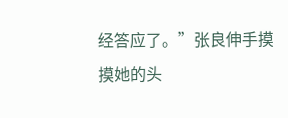经答应了。”张良伸手摸摸她的头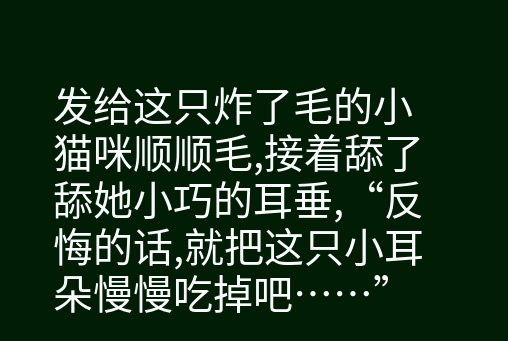发给这只炸了毛的小猫咪顺顺毛,接着舔了舔她小巧的耳垂,“反悔的话,就把这只小耳朵慢慢吃掉吧……”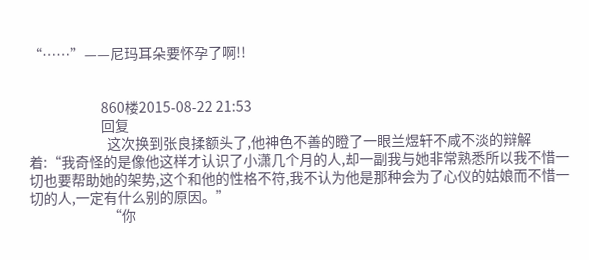“……”——尼玛耳朵要怀孕了啊!!


                        860楼2015-08-22 21:53
                        回复
                          这次换到张良揉额头了,他神色不善的瞪了一眼兰煜轩不咸不淡的辩解着:“我奇怪的是像他这样才认识了小潇几个月的人,却一副我与她非常熟悉所以我不惜一切也要帮助她的架势,这个和他的性格不符,我不认为他是那种会为了心仪的姑娘而不惜一切的人,一定有什么别的原因。”
                          “你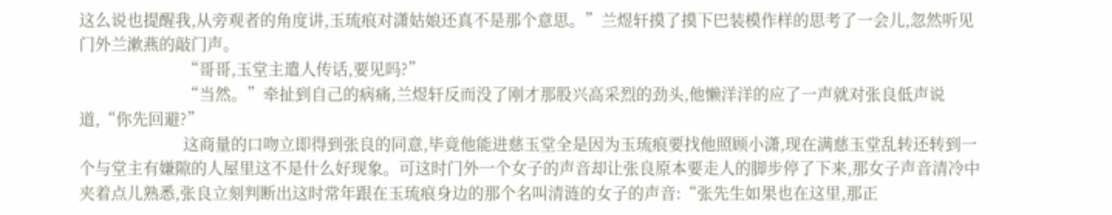这么说也提醒我,从旁观者的角度讲,玉琉痕对潇姑娘还真不是那个意思。”兰煜轩摸了摸下巴装模作样的思考了一会儿,忽然听见门外兰漱燕的敲门声。
                          “哥哥,玉堂主遣人传话,要见吗?”
                          “当然。”牵扯到自己的病痛,兰煜轩反而没了刚才那股兴高采烈的劲头,他懒洋洋的应了一声就对张良低声说道,“你先回避?”
                          这商量的口吻立即得到张良的同意,毕竟他能进慈玉堂全是因为玉琉痕要找他照顾小潇,现在满慈玉堂乱转还转到一个与堂主有嫌隙的人屋里这不是什么好现象。可这时门外一个女子的声音却让张良原本要走人的脚步停了下来,那女子声音清冷中夹着点儿熟悉,张良立刻判断出这时常年跟在玉琉痕身边的那个名叫清涟的女子的声音:“张先生如果也在这里,那正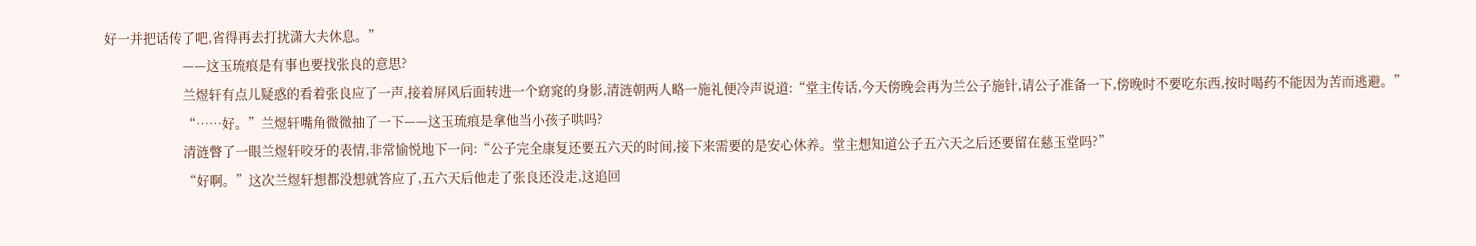好一并把话传了吧,省得再去打扰潇大夫休息。”
                          ——这玉琉痕是有事也要找张良的意思?
                          兰煜轩有点儿疑惑的看着张良应了一声,接着屏风后面转进一个窈窕的身影,清涟朝两人略一施礼便冷声说道:“堂主传话,今天傍晚会再为兰公子施针,请公子准备一下,傍晚时不要吃东西,按时喝药不能因为苦而逃避。”
                          “……好。”兰煜轩嘴角微微抽了一下——这玉琉痕是拿他当小孩子哄吗?
                          清涟瞥了一眼兰煜轩咬牙的表情,非常愉悦地下一问:“公子完全康复还要五六天的时间,接下来需要的是安心休养。堂主想知道公子五六天之后还要留在慈玉堂吗?”
                          “好啊。”这次兰煜轩想都没想就答应了,五六天后他走了张良还没走,这追回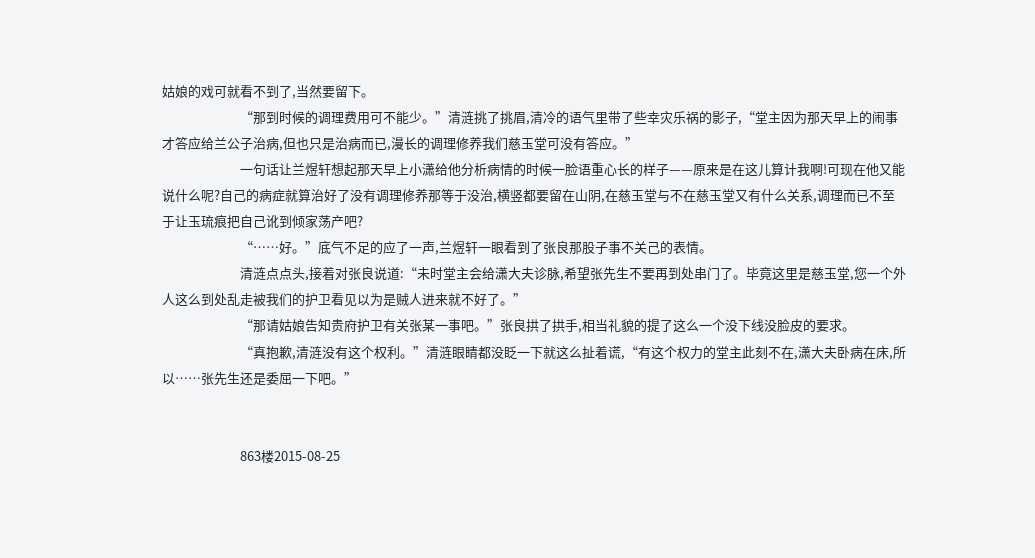姑娘的戏可就看不到了,当然要留下。
                          “那到时候的调理费用可不能少。”清涟挑了挑眉,清冷的语气里带了些幸灾乐祸的影子,“堂主因为那天早上的闹事才答应给兰公子治病,但也只是治病而已,漫长的调理修养我们慈玉堂可没有答应。”
                          一句话让兰煜轩想起那天早上小潇给他分析病情的时候一脸语重心长的样子——原来是在这儿算计我啊!可现在他又能说什么呢?自己的病症就算治好了没有调理修养那等于没治,横竖都要留在山阴,在慈玉堂与不在慈玉堂又有什么关系,调理而已不至于让玉琉痕把自己讹到倾家荡产吧?
                          “……好。”底气不足的应了一声,兰煜轩一眼看到了张良那股子事不关己的表情。
                          清涟点点头,接着对张良说道:“未时堂主会给潇大夫诊脉,希望张先生不要再到处串门了。毕竟这里是慈玉堂,您一个外人这么到处乱走被我们的护卫看见以为是贼人进来就不好了。”
                          “那请姑娘告知贵府护卫有关张某一事吧。”张良拱了拱手,相当礼貌的提了这么一个没下线没脸皮的要求。
                          “真抱歉,清涟没有这个权利。”清涟眼睛都没眨一下就这么扯着谎,“有这个权力的堂主此刻不在,潇大夫卧病在床,所以……张先生还是委屈一下吧。”


                          863楼2015-08-25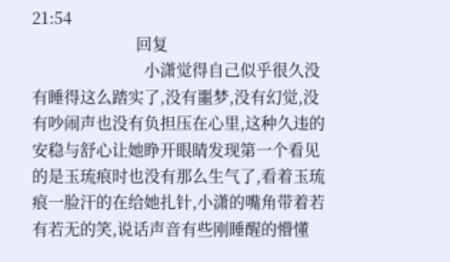21:54
                          回复
                            小潇觉得自己似乎很久没有睡得这么踏实了,没有噩梦,没有幻觉,没有吵闹声也没有负担压在心里,这种久违的安稳与舒心让她睁开眼睛发现第一个看见的是玉琉痕时也没有那么生气了,看着玉琉痕一脸汗的在给她扎针,小潇的嘴角带着若有若无的笑,说话声音有些刚睡醒的懵懂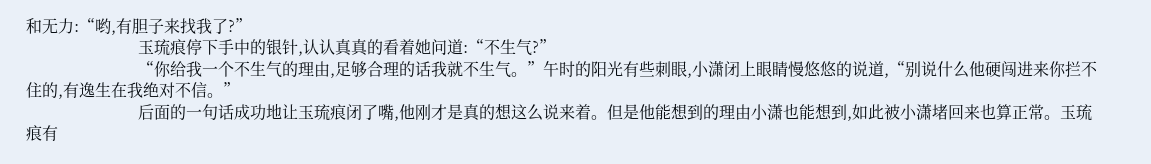和无力:“哟,有胆子来找我了?”
                            玉琉痕停下手中的银针,认认真真的看着她问道:“不生气?”
                            “你给我一个不生气的理由,足够合理的话我就不生气。”午时的阳光有些刺眼,小潇闭上眼睛慢悠悠的说道,“别说什么他硬闯进来你拦不住的,有逸生在我绝对不信。”
                            后面的一句话成功地让玉琉痕闭了嘴,他刚才是真的想这么说来着。但是他能想到的理由小潇也能想到,如此被小潇堵回来也算正常。玉琉痕有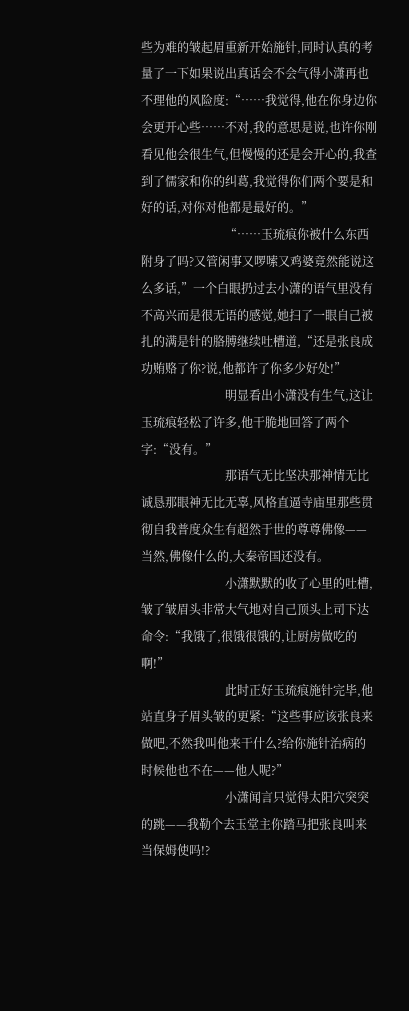些为难的皱起眉重新开始施针,同时认真的考量了一下如果说出真话会不会气得小潇再也不理他的风险度:“……我觉得,他在你身边你会更开心些……不对,我的意思是说,也许你刚看见他会很生气,但慢慢的还是会开心的,我查到了儒家和你的纠葛,我觉得你们两个要是和好的话,对你对他都是最好的。”
                            “……玉琉痕你被什么东西附身了吗?又管闲事又啰嗦又鸡婆竟然能说这么多话,”一个白眼扔过去小潇的语气里没有不高兴而是很无语的感觉,她扫了一眼自己被扎的满是针的胳膊继续吐槽道,“还是张良成功贿赂了你?说,他都许了你多少好处!”
                            明显看出小潇没有生气,这让玉琉痕轻松了许多,他干脆地回答了两个字:“没有。”
                            那语气无比坚决那神情无比诚恳那眼神无比无辜,风格直逼寺庙里那些贯彻自我普度众生有超然于世的尊尊佛像——当然,佛像什么的,大秦帝国还没有。
                            小潇默默的收了心里的吐槽,皱了皱眉头非常大气地对自己顶头上司下达命令:“我饿了,很饿很饿的,让厨房做吃的啊!”
                            此时正好玉琉痕施针完毕,他站直身子眉头皱的更紧:“这些事应该张良来做吧,不然我叫他来干什么?给你施针治病的时候他也不在——他人呢?”
                            小潇闻言只觉得太阳穴突突的跳——我勒个去玉堂主你踏马把张良叫来当保姆使吗!?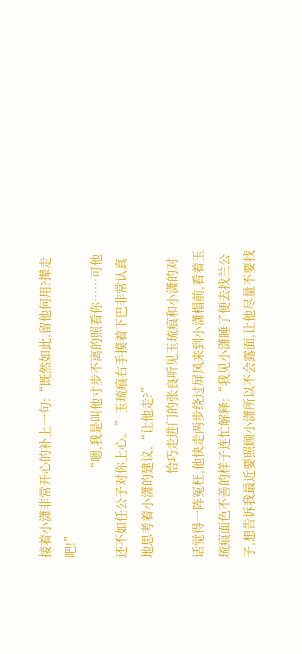接着小潇非常开心的补上一句:“既然如此,留他何用?撵走吧!”
                            “嗯,我是叫他寸步不离的照看你……可他还不如任公子对你上心。”玉琉痕右手摸着下巴非常认真地思考着小潇的建议,“让他走?”
                            恰巧走进门的张良听见玉琉痕和小潇的对话觉得一阵冤枉,他快走两步绕过屏风来到小潇榻前,看着玉琉痕面色不善的样子连忙解释:“我见小潇睡了便去找兰公子,想告诉我最近要照顾小潇所以不会露面,让他尽量不要找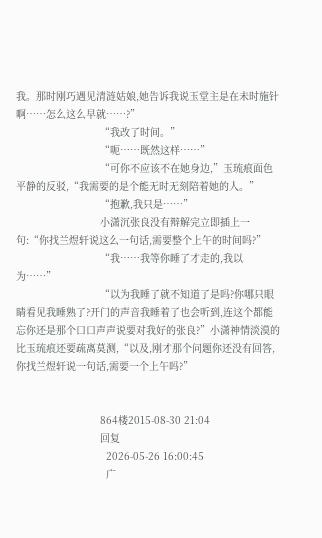我。那时刚巧遇见清涟姑娘,她告诉我说玉堂主是在未时施针啊……怎么这么早就……?”
                            “我改了时间。”
                            “呃……既然这样……”
                            “可你不应该不在她身边,”玉琉痕面色平静的反驳,“我需要的是个能无时无刻陪着她的人。”
                            “抱歉,我只是……”
                            小潇沉张良没有辩解完立即插上一句:“你找兰煜轩说这么一句话,需要整个上午的时间吗?”
                            “我……我等你睡了才走的,我以为……”
                            “以为我睡了就不知道了是吗?你哪只眼睛看见我睡熟了?开门的声音我睡着了也会听到,连这个都能忘你还是那个口口声声说要对我好的张良?”小潇神情淡漠的比玉琉痕还要疏离莫测,“以及,刚才那个问题你还没有回答,你找兰煜轩说一句话,需要一个上午吗?”


                            864楼2015-08-30 21:04
                            回复
                              2026-05-26 16:00:45
                              广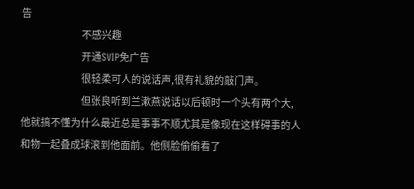告
                              不感兴趣
                              开通SVIP免广告
                              很轻柔可人的说话声,很有礼貌的敲门声。
                              但张良听到兰漱燕说话以后顿时一个头有两个大,他就搞不懂为什么最近总是事事不顺尤其是像现在这样碍事的人和物一起叠成球滚到他面前。他侧脸偷偷看了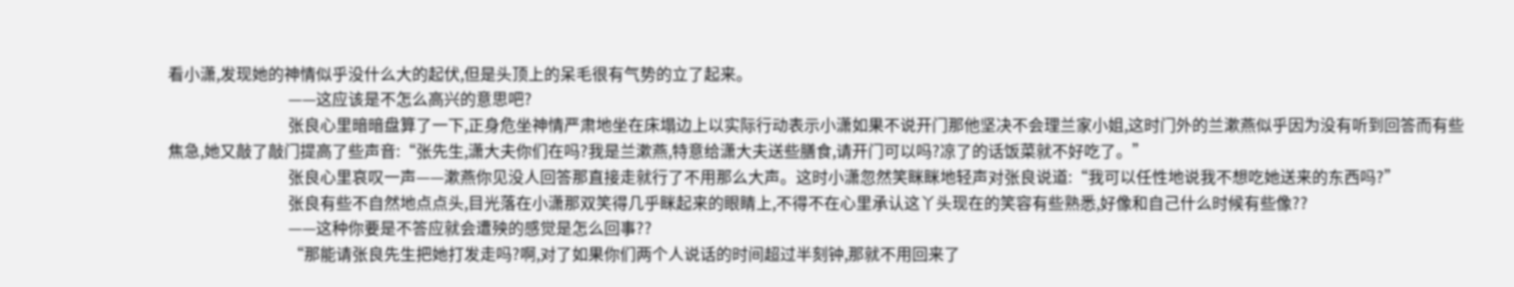看小潇,发现她的神情似乎没什么大的起伏,但是头顶上的呆毛很有气势的立了起来。
                              ——这应该是不怎么高兴的意思吧?
                              张良心里暗暗盘算了一下,正身危坐神情严肃地坐在床塌边上以实际行动表示小潇如果不说开门那他坚决不会理兰家小姐,这时门外的兰漱燕似乎因为没有听到回答而有些焦急,她又敲了敲门提高了些声音:“张先生,潇大夫你们在吗?我是兰漱燕,特意给潇大夫送些膳食,请开门可以吗?凉了的话饭菜就不好吃了。”
                              张良心里哀叹一声——漱燕你见没人回答那直接走就行了不用那么大声。这时小潇忽然笑眯眯地轻声对张良说道:“我可以任性地说我不想吃她送来的东西吗?”
                              张良有些不自然地点点头,目光落在小潇那双笑得几乎眯起来的眼睛上,不得不在心里承认这丫头现在的笑容有些熟悉,好像和自己什么时候有些像??
                              ——这种你要是不答应就会遭殃的感觉是怎么回事??
                              “那能请张良先生把她打发走吗?啊,对了如果你们两个人说话的时间超过半刻钟,那就不用回来了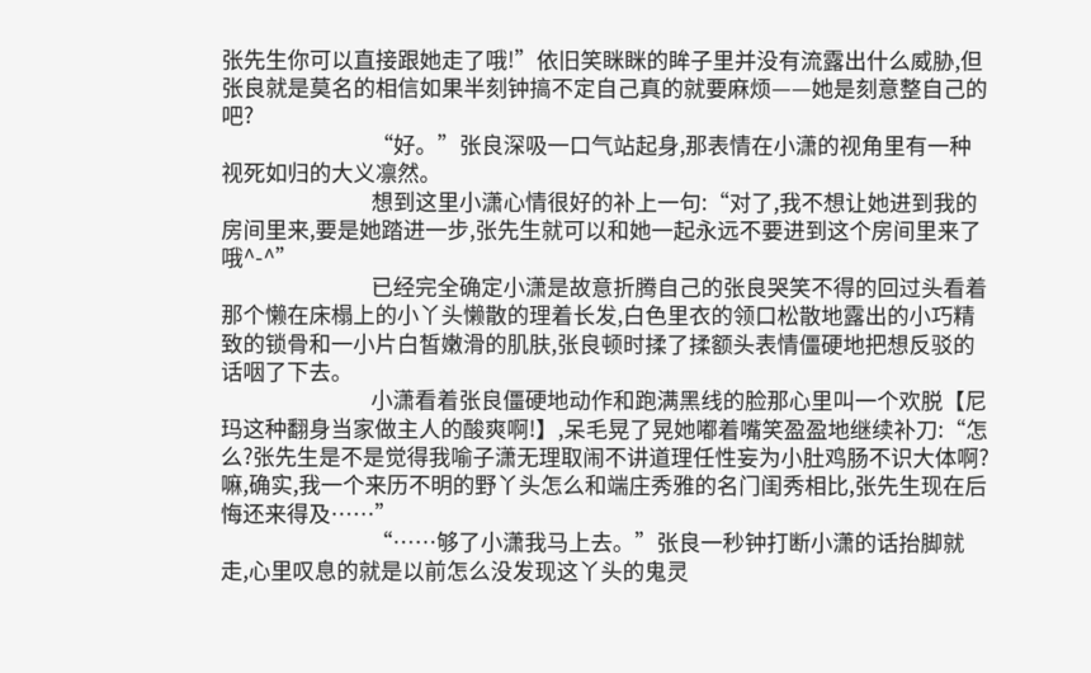张先生你可以直接跟她走了哦!”依旧笑眯眯的眸子里并没有流露出什么威胁,但张良就是莫名的相信如果半刻钟搞不定自己真的就要麻烦——她是刻意整自己的吧?
                              “好。”张良深吸一口气站起身,那表情在小潇的视角里有一种视死如归的大义凛然。
                              想到这里小潇心情很好的补上一句:“对了,我不想让她进到我的房间里来,要是她踏进一步,张先生就可以和她一起永远不要进到这个房间里来了哦^-^”
                              已经完全确定小潇是故意折腾自己的张良哭笑不得的回过头看着那个懒在床榻上的小丫头懒散的理着长发,白色里衣的领口松散地露出的小巧精致的锁骨和一小片白皙嫩滑的肌肤,张良顿时揉了揉额头表情僵硬地把想反驳的话咽了下去。
                              小潇看着张良僵硬地动作和跑满黑线的脸那心里叫一个欢脱【尼玛这种翻身当家做主人的酸爽啊!】,呆毛晃了晃她嘟着嘴笑盈盈地继续补刀:“怎么?张先生是不是觉得我喻子潇无理取闹不讲道理任性妄为小肚鸡肠不识大体啊?嘛,确实,我一个来历不明的野丫头怎么和端庄秀雅的名门闺秀相比,张先生现在后悔还来得及……”
                              “……够了小潇我马上去。”张良一秒钟打断小潇的话抬脚就走,心里叹息的就是以前怎么没发现这丫头的鬼灵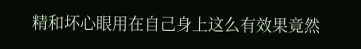精和坏心眼用在自己身上这么有效果竟然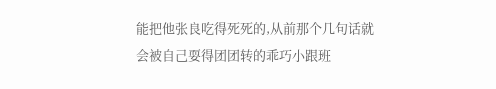能把他张良吃得死死的,从前那个几句话就会被自己耍得团团转的乖巧小跟班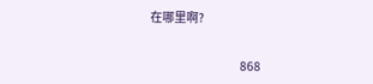在哪里啊?


                              868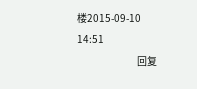楼2015-09-10 14:51
                              回复